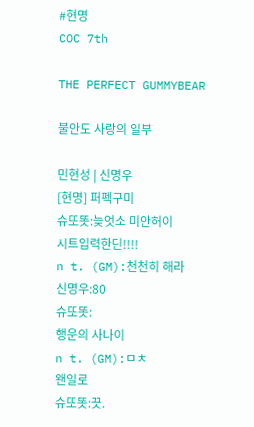#현명
COC 7th

THE PERFECT GUMMYBEAR

불안도 사랑의 일부

민현성 | 신명우
[현명] 퍼펙구미
슈또똣:늦엇소 미안허이
시트입력한딘!!!!
n t. (GM):천천히 해라
신명우:80
슈또똣:
행운의 사나이
n t. (GM):ㅁㅊ
왠일로
슈또똣:끗.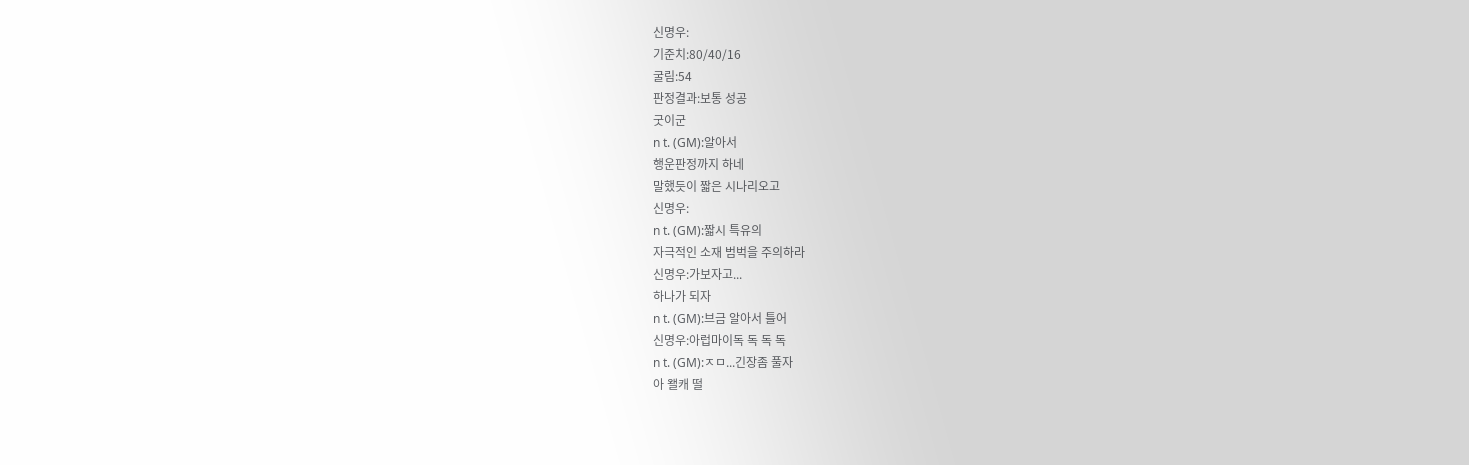신명우:
기준치:80/40/16
굴림:54
판정결과:보통 성공
굿이군
n t. (GM):알아서
행운판정까지 하네
말했듯이 짧은 시나리오고
신명우:
n t. (GM):짧시 특유의
자극적인 소재 범벅을 주의하라
신명우:가보자고...
하나가 되자
n t. (GM):브금 알아서 틀어
신명우:아럽마이독 독 독 독
n t. (GM):ㅈㅁ...긴장좀 풀자
아 왤캐 떨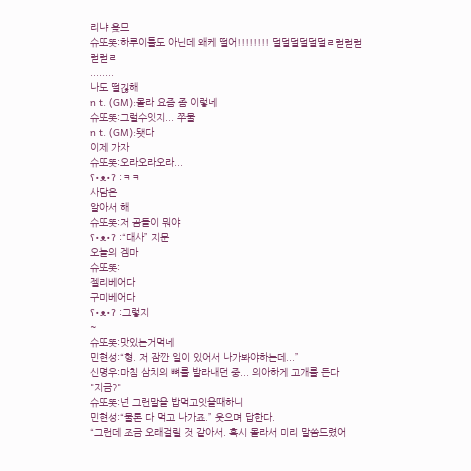리냐 욪므
슈또똣:하루이틀도 아닌데 왜케 떨어!!!!!!!! 덜덜덜덜덜덜ㄹ럳럳럳럳럳ㄹ
........
나도 떨긶해
n t. (GM):몰라 요즘 좀 이렇네
슈또똣:그럴수잇지... 쭈물
n t. (GM):됏다
이제 가자
슈또똣:오라오라오라...
ʕ•ᴥ•ʔ :ㅋㅋ
사담은
알아서 해
슈또똣:저 곰돌이 뭐야
ʕ•ᴥ•ʔ :“대사” 지문
오늘의 겜마
슈또똣:
젤리베어다
구미베어다
ʕ•ᴥ•ʔ :그렇지
~
슈또똣:맛있는거먹네
민현성:“형. 저 잠깐 일이 있어서 나가봐야하는데...”
신명우:마침 삼치의 뼈를 발라내던 중... 의아하게 고개를 든다
"지금?"
슈또똣:넌 그런말을 밥먹고잇을때하니
민현성:“물론 다 먹고 나가죠.” 웃으며 답한다.
“그런데 조금 오래걸릴 것 같아서. 혹시 몰라서 미리 말씀드렸어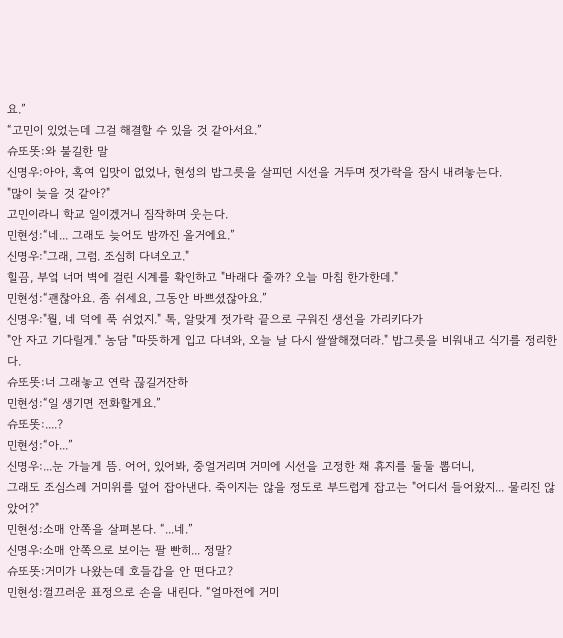요.”
“고민이 있었는데 그걸 해결할 수 있을 것 같아서요.”
슈또똣:와 불길한 말
신명우:아아, 혹여 입맛이 없었나, 현성의 밥그릇을 살피던 시선을 거두며 젓가락을 잠시 내려놓는다.
"많이 늦을 것 같아?"
고민이라니 학교 일이겠거니 짐작하며 웃는다.
민현성:“네... 그래도 늦어도 밤까진 올거에요.”
신명우:"그래, 그럼. 조심히 다녀오고."
힐끔, 부엌 너머 벽에 걸린 시계를 확인하고 "바래다 줄까? 오늘 마침 한가한데."
민현성:“괜찮아요. 좀 쉬세요, 그동안 바쁘셨잖아요.”
신명우:"뭘, 네 덕에 푹 쉬었지." 톡, 알맞게 젓가락 끝으로 구워진 생선을 가리키다가
"안 자고 기다릴게." 농담 "따뜻하게 입고 다녀와, 오늘 날 다시 쌀쌀해졌더라." 밥그릇을 비워내고 식기를 정리한다.
슈또똣:너 그래놓고 연락 끊길거잔하
민현성:“일 생기면 전화할게요.”
슈또똣:....?
민현성:“아...”
신명우:...눈 가늘게 뜸. 어어, 있어봐, 중얼거리며 거미에 시선을 고정한 채 휴지를 둘둘 뽑더니,
그래도 조심스레 거미위를 덮어 잡아낸다. 죽이지는 않을 정도로 부드럽게 잡고는 "어디서 들어왔지... 물리진 않았어?"
민현성:소매 안쪽을 살펴본다. “...네.”
신명우:소매 안쪽으로 보이는 팔 빤히... 정말?
슈또똣:거미가 나왔는데 호들갑을 안 떤다고?
민현성:껄끄러운 표정으로 손을 내린다. “얼마전에 거미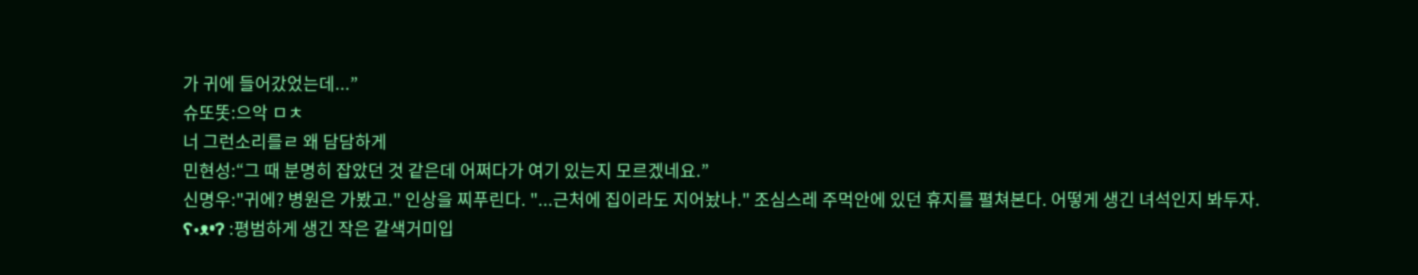가 귀에 들어갔었는데...”
슈또똣:으악 ㅁㅊ
너 그런소리를ㄹ 왜 담담하게
민현성:“그 때 분명히 잡았던 것 같은데 어쩌다가 여기 있는지 모르겠네요.”
신명우:"귀에? 병원은 가봤고." 인상을 찌푸린다. "...근처에 집이라도 지어놨나." 조심스레 주먹안에 있던 휴지를 펼쳐본다. 어떻게 생긴 녀석인지 봐두자.
ʕ•ᴥ•ʔ :평범하게 생긴 작은 갈색거미입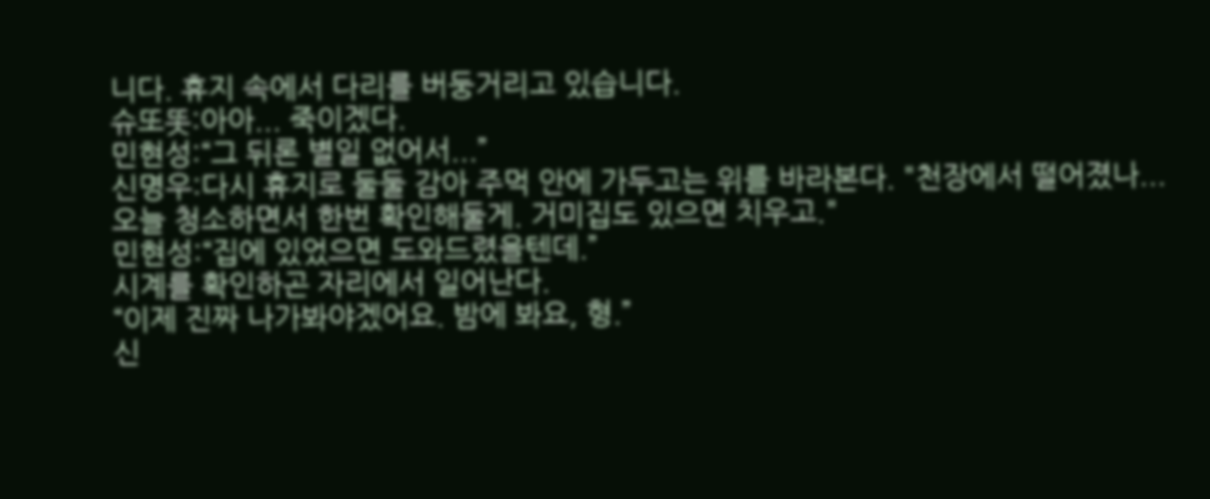니다. 휴지 속에서 다리를 버둥거리고 있습니다.
슈또똣:아아... 죽이겠다.
민현성:“그 뒤론 별일 없어서...”
신명우:다시 휴지로 둘둘 감아 주먹 안에 가두고는 위를 바라본다. "천장에서 떨어졌나... 오늘 청소하면서 한번 확인해둘게. 거미집도 있으면 치우고."
민현성:“집에 있었으면 도와드렸을텐데.”
시계를 확인하곤 자리에서 일어난다.
“이제 진짜 나가봐야겠어요. 밤에 봐요, 형.”
신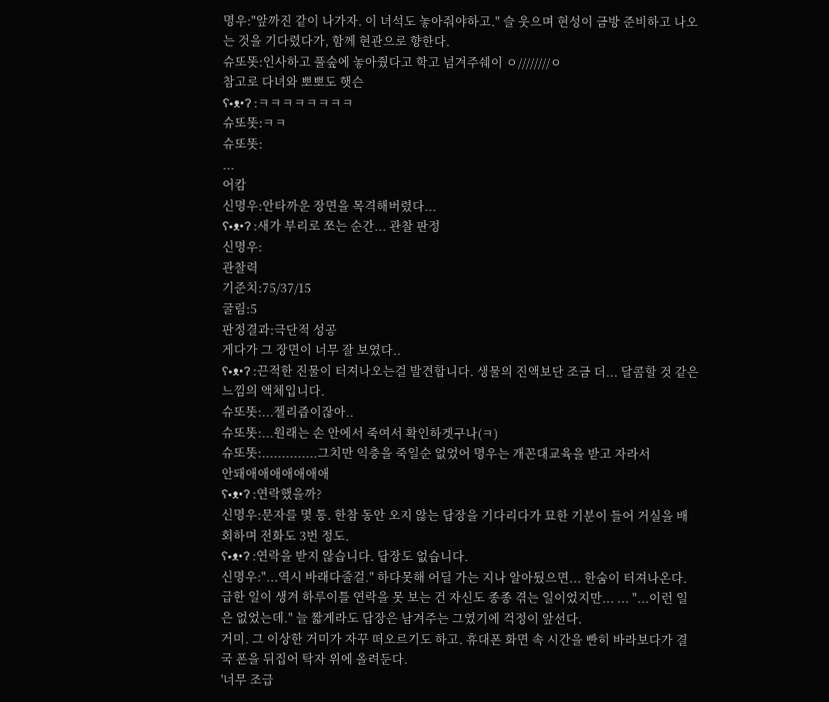명우:"앞까진 같이 나가자. 이 녀석도 놓아줘야하고." 슬 웃으며 현성이 금방 준비하고 나오는 것을 기다렸다가, 함께 현관으로 향한다.
슈또똣:인사하고 풀숲에 놓아줬다고 학고 넘겨주쉐이 ㅇ////////ㅇ
참고로 다녀와 뽀뽀도 햇슨
ʕ•ᴥ•ʔ :ㅋㅋㅋㅋㅋㅋㅋㅋ
슈또똣:ㅋㅋ
슈또똣:
...
어캄
신명우:안타까운 장면을 목격해버렸다...
ʕ•ᴥ•ʔ :새가 부리로 쪼는 순간... 관찰 판정
신명우:
관찰력
기준치:75/37/15
굴림:5
판정결과:극단적 성공
게다가 그 장면이 너무 잘 보였다..
ʕ•ᴥ•ʔ :끈적한 진물이 터져나오는걸 발견합니다. 생물의 진액보단 조금 더... 달콤할 것 같은 느낌의 액체입니다.
슈또똣:...젤리즙이잖아..
슈또똣:...원래는 손 안에서 죽여서 확인하겟구나(ㅋ)
슈또똣:..............그치만 익충을 죽일순 없었어 명우는 개꼰대교육을 받고 자라서
안돼애애애애애애애
ʕ•ᴥ•ʔ :연락했을까?
신명우:문자를 몇 통. 한참 동안 오지 않는 답장을 기다리다가 묘한 기분이 들어 거실을 배회하며 전화도 3번 정도.
ʕ•ᴥ•ʔ :연락을 받지 않습니다. 답장도 없습니다.
신명우:"...역시 바래다줄걸." 하다못해 어딜 가는 지나 알아뒀으면... 한숨이 터져나온다.
급한 일이 생겨 하루이틀 연락을 못 보는 건 자신도 종종 겪는 일이었지만... ... "...이런 일은 없었는데." 늘 짧게라도 답장은 남겨주는 그였기에 걱정이 앞선다.
거미. 그 이상한 거미가 자꾸 떠오르기도 하고. 휴대폰 화면 속 시간을 빤히 바라보다가 결국 폰을 뒤집어 탁자 위에 올려둔다.
'너무 조급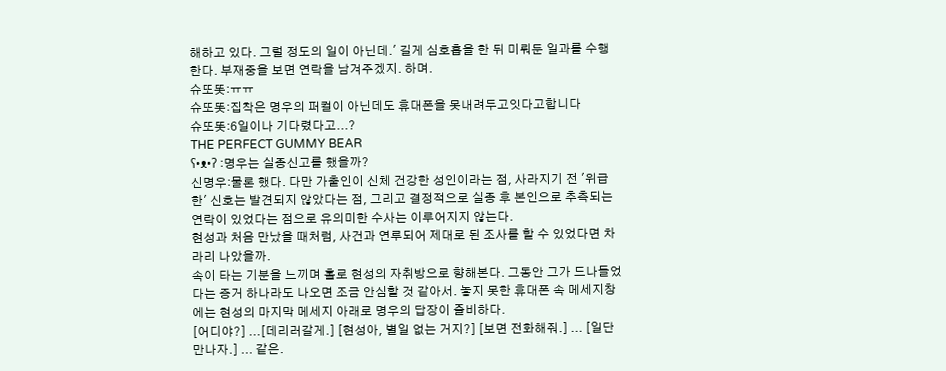해하고 있다. 그럴 정도의 일이 아닌데.' 길게 심호흡을 한 뒤 미뤄둔 일과를 수행한다. 부재중을 보면 연락을 남겨주겠지. 하며.
슈또똣:ㅠㅠ
슈또똣:집착은 명우의 퍼컬이 아닌데도 휴대폰을 못내려두고잇다고합니다
슈또똣:6일이나 기다렸다고...?
THE PERFECT GUMMY BEAR
ʕ•ᴥ•ʔ :명우는 실종신고를 했을까?
신명우:물론 했다. 다만 가출인이 신체 건강한 성인이라는 점, 사라지기 전 '위급한' 신호는 발견되지 않았다는 점, 그리고 결정적으로 실종 후 본인으로 추측되는 연락이 있었다는 점으로 유의미한 수사는 이루어지지 않는다.
현성과 처음 만났을 때처럼, 사건과 연루되어 제대로 된 조사를 할 수 있었다면 차라리 나았을까.
속이 타는 기분을 느끼며 홀로 현성의 자취방으로 향해본다. 그동안 그가 드나들었다는 증거 하나라도 나오면 조금 안심할 것 같아서. 놓지 못한 휴대폰 속 메세지창에는 현성의 마지막 메세지 아래로 명우의 답장이 즐비하다.
[어디야?] ...[데리러갈게.] [현성아, 별일 없는 거지?] [보면 전화해줘.] ... [일단 만나자.] ... 같은.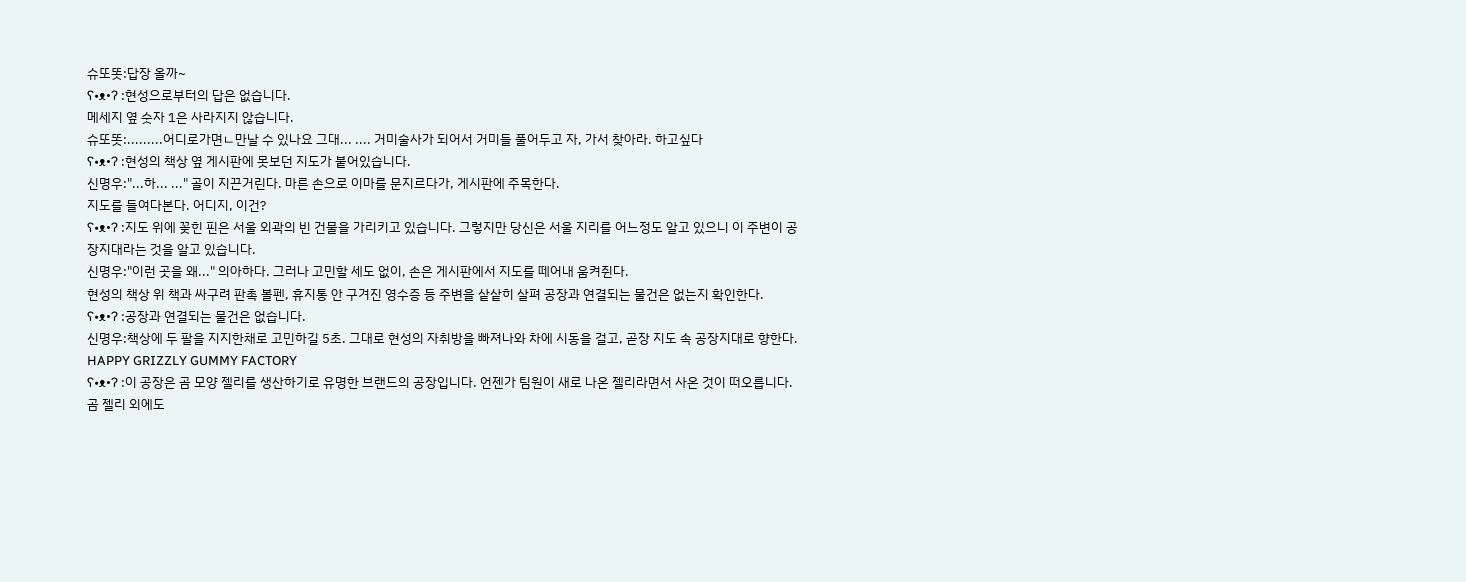슈또똣:답장 올까~
ʕ•ᴥ•ʔ :현성으로부터의 답은 없습니다.
메세지 옆 숫자 1은 사라지지 않습니다.
슈또똣:.........어디로가면ㄴ만날 수 있나요 그대... .... 거미술사가 되어서 거미들 풀어두고 자, 가서 찾아라. 하고싶다
ʕ•ᴥ•ʔ :현성의 책상 옆 게시판에 못보던 지도가 붙어있습니다.
신명우:"...하... ..." 골이 지끈거린다. 마른 손으로 이마를 문지르다가, 게시판에 주목한다.
지도를 들여다본다. 어디지, 이건?
ʕ•ᴥ•ʔ :지도 위에 꽂힌 핀은 서울 외곽의 빈 건물을 가리키고 있습니다. 그렇지만 당신은 서울 지리를 어느정도 알고 있으니 이 주변이 공장지대라는 것을 알고 있습니다.
신명우:"이런 곳을 왜..." 의아하다. 그러나 고민할 세도 없이, 손은 게시판에서 지도를 떼어내 움켜쥔다.
현성의 책상 위 책과 싸구려 판촉 볼펜, 휴지통 안 구겨진 영수증 등 주변을 샅샅히 살펴 공장과 연결되는 물건은 없는지 확인한다.
ʕ•ᴥ•ʔ :공장과 연결되는 물건은 없습니다.
신명우:책상에 두 팔을 지지한채로 고민하길 5초. 그대로 현성의 자취방을 빠져나와 차에 시동을 걸고, 곧장 지도 속 공장지대로 향한다.
HAPPY GRIZZLY GUMMY FACTORY
ʕ•ᴥ•ʔ :이 공장은 곰 모양 젤리를 생산하기로 유명한 브랜드의 공장입니다. 언젠가 팀원이 새로 나온 젤리라면서 사온 것이 떠오릅니다. 곰 젤리 외에도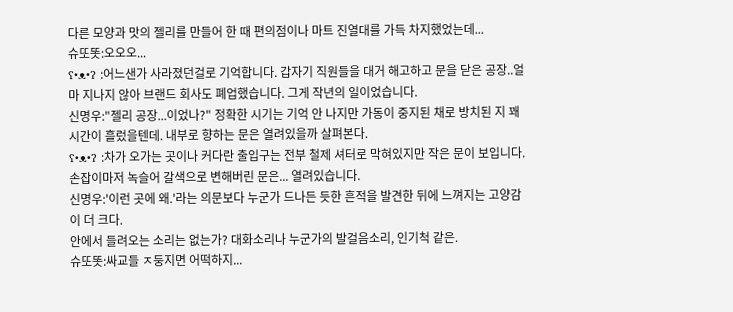다른 모양과 맛의 젤리를 만들어 한 때 편의점이나 마트 진열대를 가득 차지했었는데...
슈또똣:오오오...
ʕ•ᴥ•ʔ :어느샌가 사라졌던걸로 기억합니다. 갑자기 직원들을 대거 해고하고 문을 닫은 공장..얼마 지나지 않아 브랜드 회사도 폐업했습니다. 그게 작년의 일이었습니다.
신명우:"젤리 공장...이었나?" 정확한 시기는 기억 안 나지만 가동이 중지된 채로 방치된 지 꽤 시간이 흘렀을텐데. 내부로 향하는 문은 열려있을까 살펴본다.
ʕ•ᴥ•ʔ :차가 오가는 곳이나 커다란 출입구는 전부 철제 셔터로 막혀있지만 작은 문이 보입니다.
손잡이마저 녹슬어 갈색으로 변해버린 문은... 열려있습니다.
신명우:'이런 곳에 왜.'라는 의문보다 누군가 드나든 듯한 흔적을 발견한 뒤에 느껴지는 고양감이 더 크다.
안에서 들려오는 소리는 없는가? 대화소리나 누군가의 발걸음소리, 인기척 같은.
슈또똣:싸교들 ㅈ둥지면 어떡하지...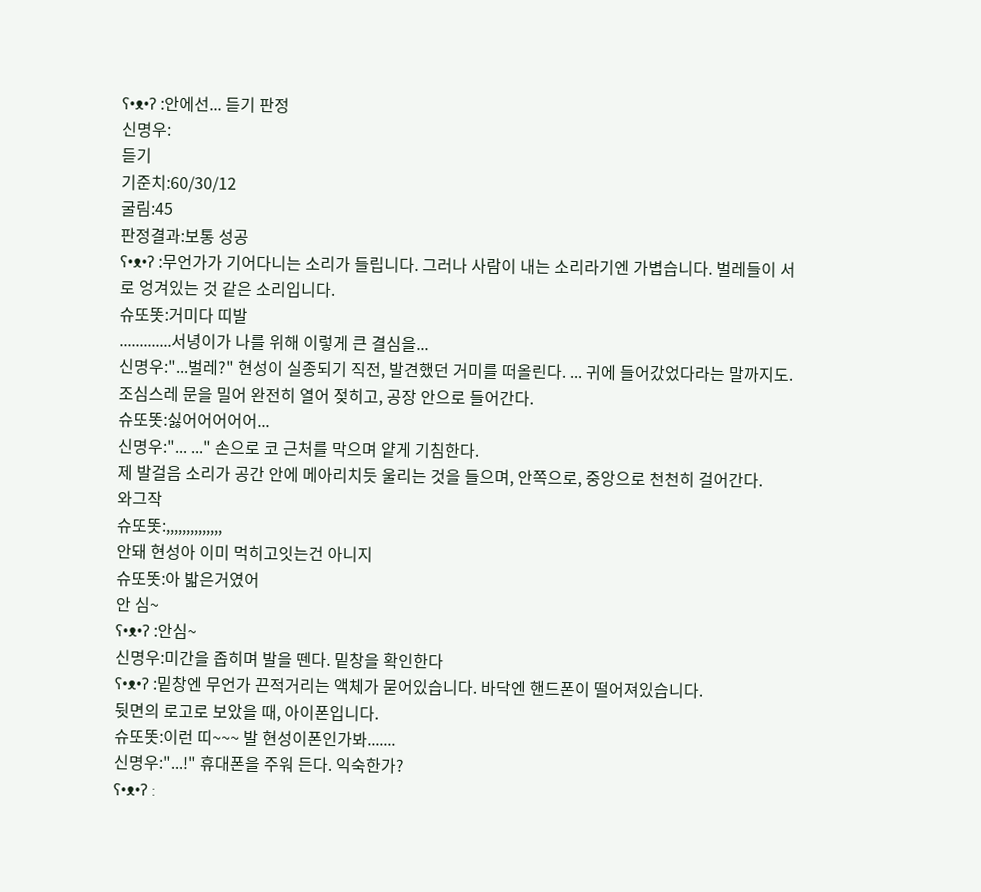ʕ•ᴥ•ʔ :안에선... 듣기 판정
신명우:
듣기
기준치:60/30/12
굴림:45
판정결과:보통 성공
ʕ•ᴥ•ʔ :무언가가 기어다니는 소리가 들립니다. 그러나 사람이 내는 소리라기엔 가볍습니다. 벌레들이 서로 엉겨있는 것 같은 소리입니다.
슈또똣:거미다 띠발
.............서녕이가 나를 위해 이렇게 큰 결심을...
신명우:"...벌레?" 현성이 실종되기 직전, 발견했던 거미를 떠올린다. ... 귀에 들어갔었다라는 말까지도. 조심스레 문을 밀어 완전히 열어 젖히고, 공장 안으로 들어간다.
슈또똣:싫어어어어어...
신명우:"... ..." 손으로 코 근처를 막으며 얕게 기침한다.
제 발걸음 소리가 공간 안에 메아리치듯 울리는 것을 들으며, 안쪽으로, 중앙으로 천천히 걸어간다.
와그작
슈또똣:,,,,,,,,,,,,,,
안돼 현성아 이미 먹히고잇는건 아니지
슈또똣:아 밟은거였어
안 심~
ʕ•ᴥ•ʔ :안심~
신명우:미간을 좁히며 발을 뗀다. 밑창을 확인한다
ʕ•ᴥ•ʔ :밑창엔 무언가 끈적거리는 액체가 묻어있습니다. 바닥엔 핸드폰이 떨어져있습니다.
뒷면의 로고로 보았을 때, 아이폰입니다.
슈또똣:이런 띠~~~ 발 현성이폰인가봐.......
신명우:"...!" 휴대폰을 주워 든다. 익숙한가?
ʕ•ᴥ•ʔ :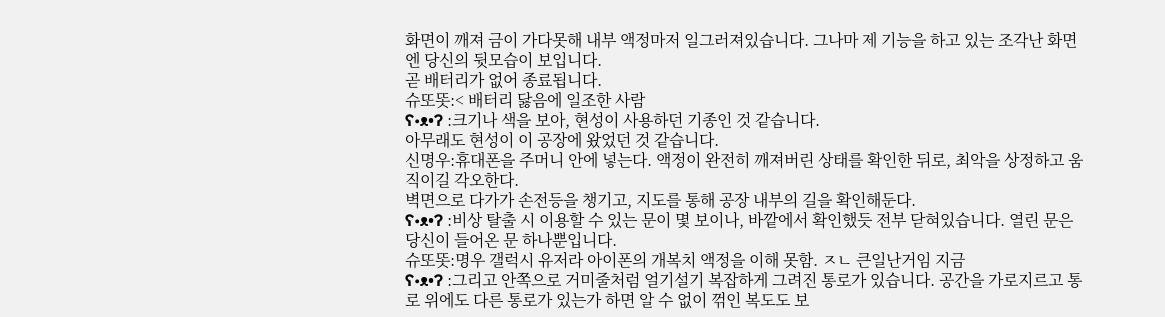화면이 깨져 금이 가다못해 내부 액정마저 일그러져있습니다. 그나마 제 기능을 하고 있는 조각난 화면엔 당신의 뒷모습이 보입니다.
곧 배터리가 없어 종료됩니다.
슈또똣:< 배터리 닳음에 일조한 사람
ʕ•ᴥ•ʔ :크기나 색을 보아, 현성이 사용하던 기종인 것 같습니다.
아무래도 현성이 이 공장에 왔었던 것 같습니다.
신명우:휴대폰을 주머니 안에 넣는다. 액정이 완전히 깨져버린 상태를 확인한 뒤로, 최악을 상정하고 움직이길 각오한다.
벽면으로 다가가 손전등을 챙기고, 지도를 통해 공장 내부의 길을 확인해둔다.
ʕ•ᴥ•ʔ :비상 탈출 시 이용할 수 있는 문이 몇 보이나, 바깥에서 확인했듯 전부 닫혀있습니다. 열린 문은 당신이 들어온 문 하나뿐입니다.
슈또똣:명우 갤럭시 유저라 아이폰의 개복치 액정을 이해 못함. ㅈㄴ 큰일난거임 지금
ʕ•ᴥ•ʔ :그리고 안쪽으로 거미줄처럼 얼기설기 복잡하게 그려진 통로가 있습니다. 공간을 가로지르고 통로 위에도 다른 통로가 있는가 하면 알 수 없이 꺾인 복도도 보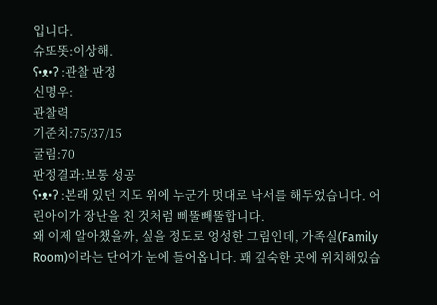입니다.
슈또똣:이상해.
ʕ•ᴥ•ʔ :관찰 판정
신명우:
관찰력
기준치:75/37/15
굴림:70
판정결과:보통 성공
ʕ•ᴥ•ʔ :본래 있던 지도 위에 누군가 멋대로 낙서를 해두었습니다. 어린아이가 장난을 친 것처럼 삐뚤빼뚤합니다.
왜 이제 알아챘을까, 싶을 정도로 엉성한 그림인데, 가족실(Family Room)이라는 단어가 눈에 들어옵니다. 꽤 깊숙한 곳에 위치해있습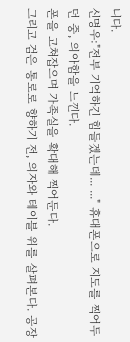니다.
신명우:"전부 기억하긴 힘들겠는데... ..." 휴대폰으로 지도를 찍어두던 중, 의아함을 느낀다.
폰을 고쳐잡으며 가족실을 확대해 찍어둔다.
그리고 검은 통로로 향하기 전, 의자와 테이블 위를 살펴본다. 공장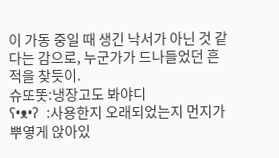이 가동 중일 때 생긴 낙서가 아닌 것 같다는 감으로, 누군가가 드나들었던 흔적을 찾듯이.
슈또똣:냉장고도 봐야디
ʕ•ᴥ•ʔ :사용한지 오래되었는지 먼지가 뿌옇게 앉아있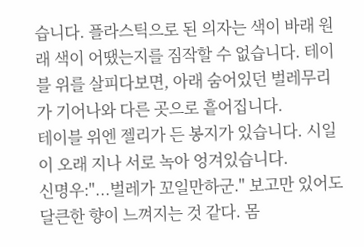습니다. 플라스틱으로 된 의자는 색이 바래 원래 색이 어땠는지를 짐작할 수 없습니다. 테이블 위를 살피다보면, 아래 숨어있던 벌레무리가 기어나와 다른 곳으로 흩어집니다.
테이블 위엔 젤리가 든 봉지가 있습니다. 시일이 오래 지나 서로 녹아 엉겨있습니다.
신명우:"...벌레가 꼬일만하군." 보고만 있어도 달큰한 향이 느껴지는 것 같다. 몸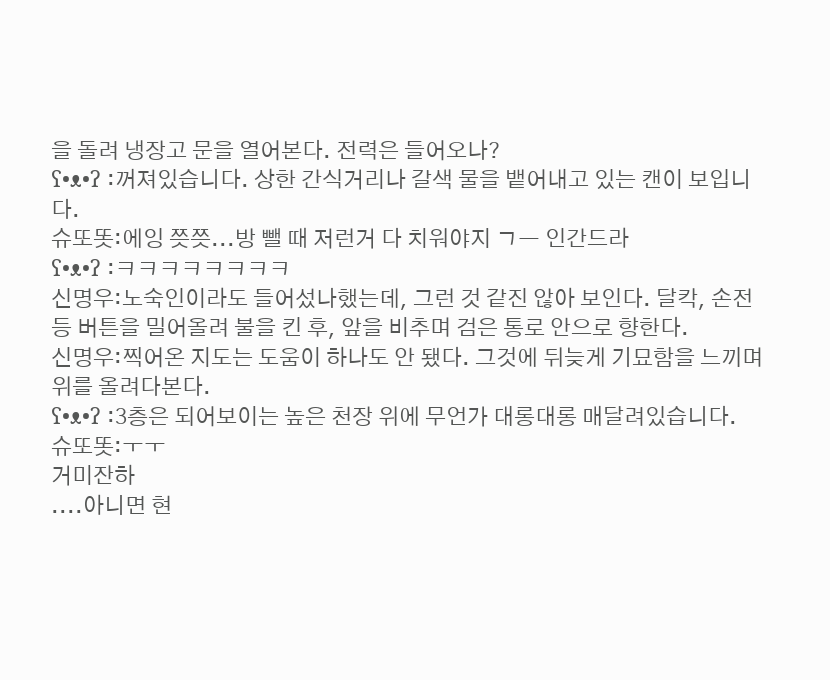을 돌려 냉장고 문을 열어본다. 전력은 들어오나?
ʕ•ᴥ•ʔ :꺼져있습니다. 상한 간식거리나 갈색 물을 뱉어내고 있는 캔이 보입니다.
슈또똣:에잉 쯧쯧...방 뺄 때 저런거 다 치워야지 ㄱㅡ 인간드라
ʕ•ᴥ•ʔ :ㅋㅋㅋㅋㅋㅋㅋㅋ
신명우:노숙인이라도 들어섰나했는데, 그런 것 같진 않아 보인다. 달칵, 손전등 버튼을 밀어올려 불을 킨 후, 앞을 비추며 검은 통로 안으로 향한다.
신명우:찍어온 지도는 도움이 하나도 안 됐다. 그것에 뒤늦게 기묘함을 느끼며 위를 올려다본다.
ʕ•ᴥ•ʔ :3층은 되어보이는 높은 천장 위에 무언가 대롱대롱 매달려있습니다.
슈또똣:ㅜㅜ
거미잔하
....아니면 현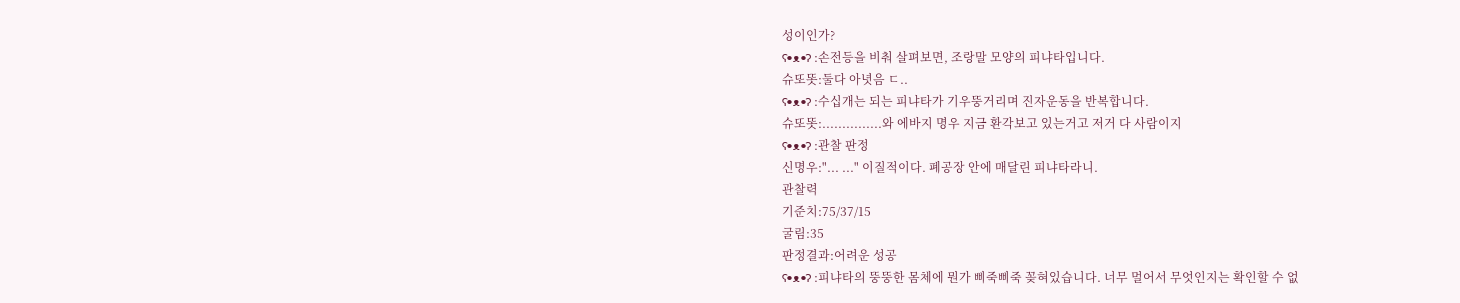성이인가?
ʕ•ᴥ•ʔ :손전등을 비춰 살펴보면, 조랑말 모양의 피냐타입니다.
슈또똣:둘다 아녓음 ㄷ..
ʕ•ᴥ•ʔ :수십개는 되는 피냐타가 기우뚱거리며 진자운동을 반복합니다.
슈또똣:...............와 에바지 명우 지금 환각보고 있는거고 저거 다 사람이지
ʕ•ᴥ•ʔ :관찰 판정
신명우:"... ..." 이질적이다. 폐공장 안에 매달린 피냐타라니.
관찰력
기준치:75/37/15
굴림:35
판정결과:어려운 성공
ʕ•ᴥ•ʔ :피냐타의 뚱뚱한 몸체에 뭔가 삐죽삐죽 꽂혀있습니다. 너무 멀어서 무엇인지는 확인할 수 없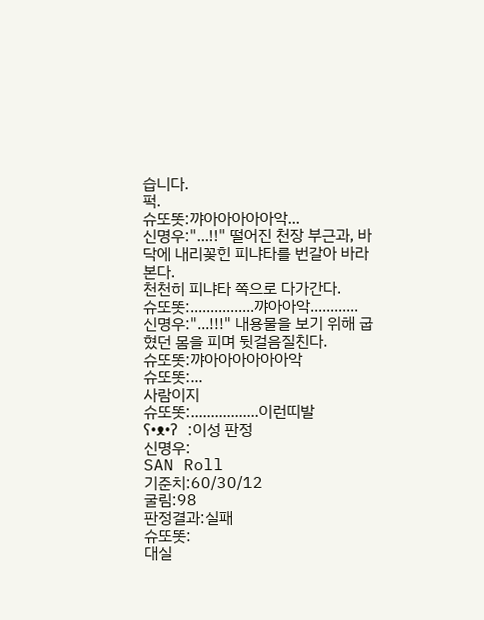습니다.
퍽.
슈또똣:꺄아아아아아악...
신명우:"...!!" 떨어진 천장 부근과, 바닥에 내리꽂힌 피냐타를 번갈아 바라본다.
천천히 피냐타 쪽으로 다가간다.
슈또똣:................꺄아아악............
신명우:"...!!!" 내용물을 보기 위해 굽혔던 몸을 피며 뒷걸음질친다.
슈또똣:꺄아아아아아아악
슈또똣:...
사람이지
슈또똣:.................이런띠발
ʕ•ᴥ•ʔ :이성 판정
신명우:
SAN Roll
기준치:60/30/12
굴림:98
판정결과:실패
슈또똣:
대실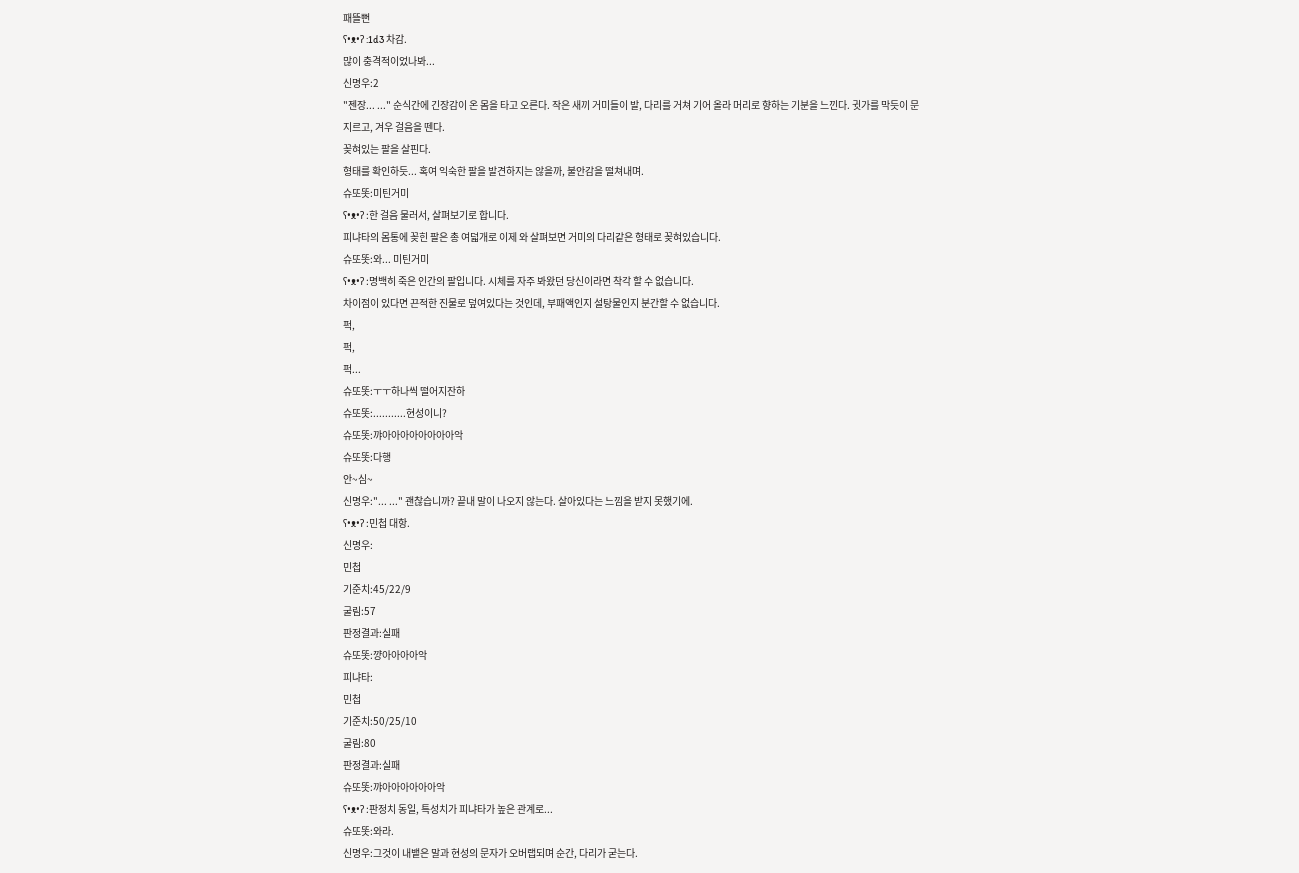패뜰뻔
ʕ•ᴥ•ʔ :1d3 차감.
많이 충격적이었나봐...
신명우:2
"젠장... ..." 순식간에 긴장감이 온 몸을 타고 오른다. 작은 새끼 거미들이 발, 다리를 거쳐 기어 올라 머리로 향하는 기분을 느낀다. 귓가를 막듯이 문지르고, 겨우 걸음을 뗀다.
꽂혀있는 팔을 살핀다.
형태를 확인하듯... 혹여 익숙한 팔을 발견하지는 않을까, 불안감을 떨쳐내며.
슈또똣:미틴거미
ʕ•ᴥ•ʔ :한 걸음 물러서, 살펴보기로 합니다.
피냐타의 몸통에 꽂힌 팔은 총 여덟개로 이제 와 살펴보면 거미의 다리같은 형태로 꽂혀있습니다.
슈또똣:와... 미틴거미
ʕ•ᴥ•ʔ :명백히 죽은 인간의 팔입니다. 시체를 자주 봐왔던 당신이라면 착각 할 수 없습니다.
차이점이 있다면 끈적한 진물로 덮여있다는 것인데, 부패액인지 설탕물인지 분간할 수 없습니다.
퍽,
퍽,
퍽...
슈또똣:ㅜㅜ하나씩 떨어지잔하
슈또똣:...........현성이니?
슈또똣:꺄아아아아아아아아악
슈또똣:다행
안~심~
신명우:"... ..." 괜찮습니까? 끝내 말이 나오지 않는다. 살아있다는 느낌을 받지 못했기에.
ʕ•ᴥ•ʔ :민첩 대항.
신명우:
민첩
기준치:45/22/9
굴림:57
판정결과:실패
슈또똣:꺙아아아아악
피냐타:
민첩
기준치:50/25/10
굴림:80
판정결과:실패
슈또똣:꺄아아아아아아악
ʕ•ᴥ•ʔ :판정치 동일, 특성치가 피냐타가 높은 관계로...
슈또똣:와라.
신명우:그것이 내뱉은 말과 현성의 문자가 오버랩되며 순간, 다리가 굳는다.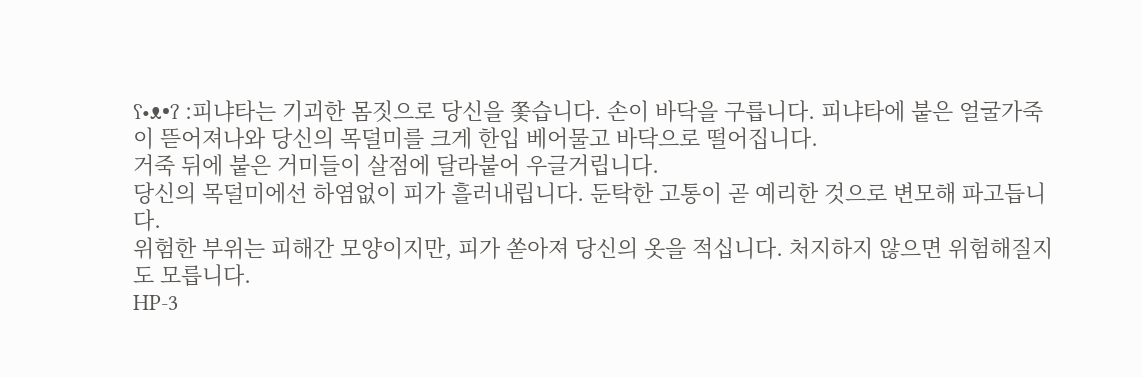ʕ•ᴥ•ʔ :피냐타는 기괴한 몸짓으로 당신을 쫓습니다. 손이 바닥을 구릅니다. 피냐타에 붙은 얼굴가죽이 뜯어져나와 당신의 목덜미를 크게 한입 베어물고 바닥으로 떨어집니다.
거죽 뒤에 붙은 거미들이 살점에 달라붙어 우글거립니다.
당신의 목덜미에선 하염없이 피가 흘러내립니다. 둔탁한 고통이 곧 예리한 것으로 변모해 파고듭니다.
위험한 부위는 피해간 모양이지만, 피가 쏟아져 당신의 옷을 적십니다. 처지하지 않으면 위험해질지도 모릅니다.
HP-3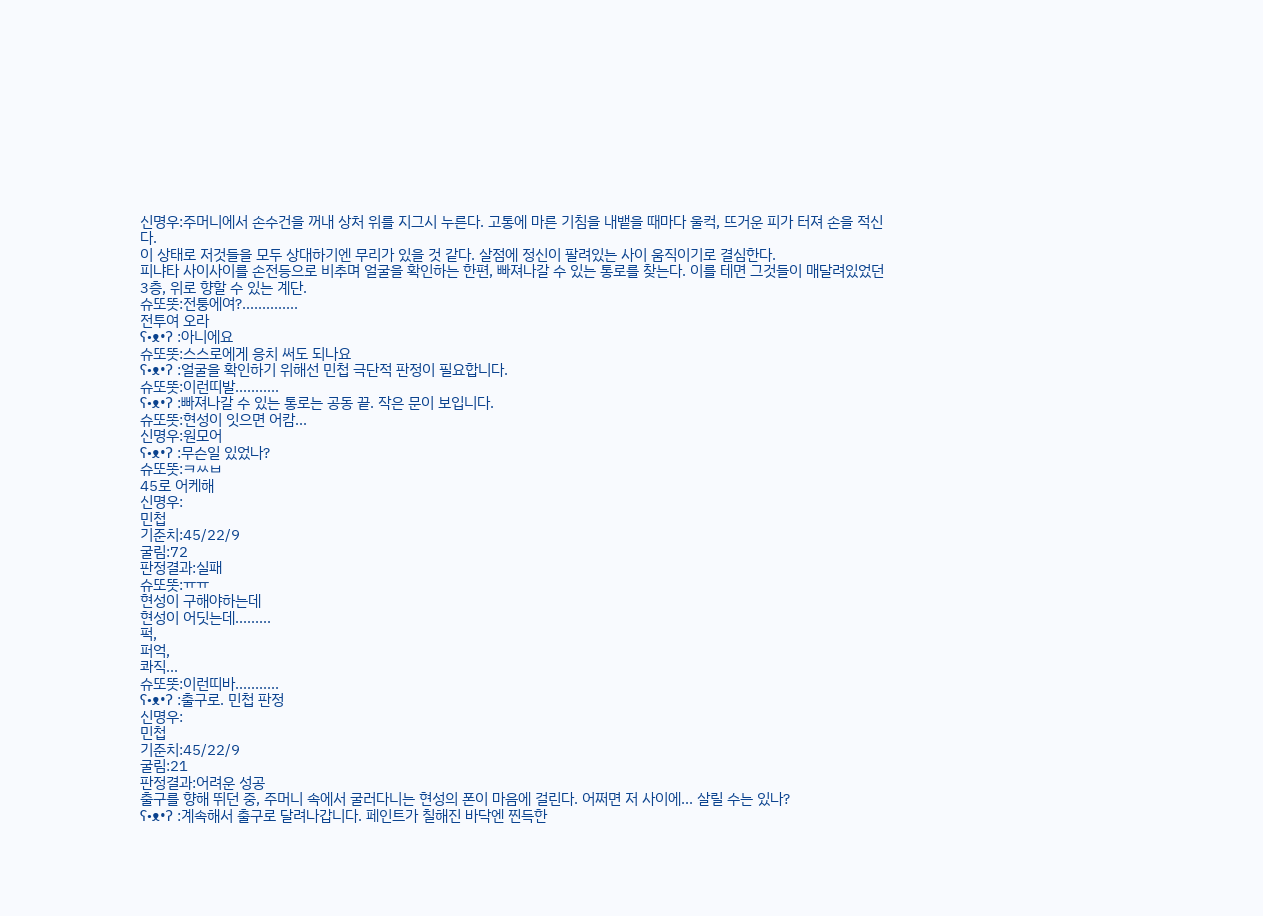신명우:주머니에서 손수건을 꺼내 상처 위를 지그시 누른다. 고통에 마른 기침을 내뱉을 때마다 울컥, 뜨거운 피가 터져 손을 적신다.
이 상태로 저것들을 모두 상대하기엔 무리가 있을 것 같다. 살점에 정신이 팔려있는 사이 움직이기로 결심한다.
피냐타 사이사이를 손전등으로 비추며 얼굴을 확인하는 한편, 빠져나갈 수 있는 통로를 찾는다. 이를 테면 그것들이 매달려있었던 3층, 위로 향할 수 있는 계단.
슈또똣:전퉁에여?..............
전투여 오라
ʕ•ᴥ•ʔ :아니에요
슈또똣:스스로에게 응치 써도 되나요
ʕ•ᴥ•ʔ :얼굴을 확인하기 위해선 민첩 극단적 판정이 필요합니다.
슈또똣:이런띠발...........
ʕ•ᴥ•ʔ :빠져나갈 수 있는 통로는 공동 끝. 작은 문이 보입니다.
슈또똣:현성이 잇으면 어캄...
신명우:원모어
ʕ•ᴥ•ʔ :무슨일 있었나?
슈또똣:ㅋㅆㅂ
45로 어케해
신명우:
민첩
기준치:45/22/9
굴림:72
판정결과:실패
슈또똣:ㅠㅠ
현성이 구해야하는데
현성이 어딧는데.........
퍽,
퍼억,
콰직...
슈또똣:이런띠바...........
ʕ•ᴥ•ʔ :출구로. 민첩 판정
신명우:
민첩
기준치:45/22/9
굴림:21
판정결과:어려운 성공
출구를 향해 뛰던 중, 주머니 속에서 굴러다니는 현성의 폰이 마음에 걸린다. 어쩌면 저 사이에... 살릴 수는 있나?
ʕ•ᴥ•ʔ :계속해서 출구로 달려나갑니다. 페인트가 칠해진 바닥엔 찐득한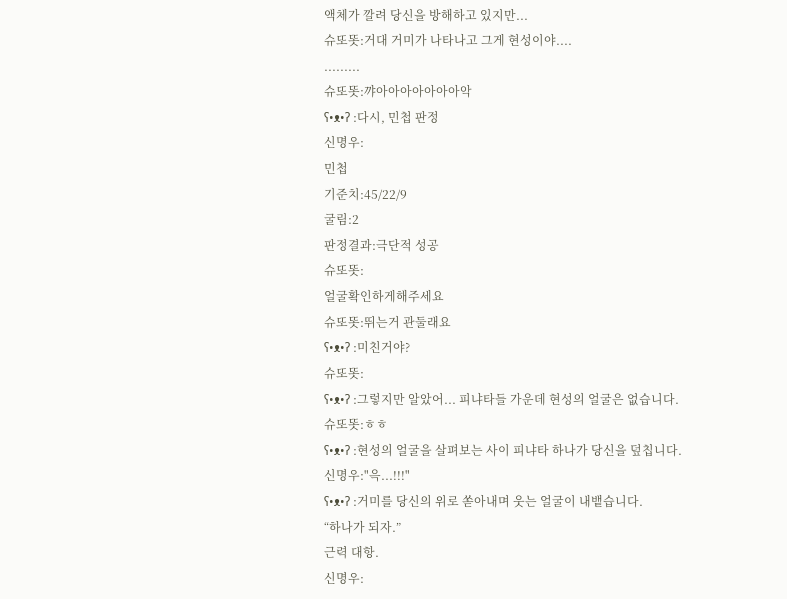액체가 깔려 당신을 방해하고 있지만...
슈또똣:거대 거미가 나타나고 그게 현성이야....
.........
슈또똣:꺄아아아아아아아악
ʕ•ᴥ•ʔ :다시, 민첩 판정
신명우:
민첩
기준치:45/22/9
굴림:2
판정결과:극단적 성공
슈또똣:
얼굴확인하게해주세요
슈또똣:뛰는거 관둘래요
ʕ•ᴥ•ʔ :미친거야?
슈또똣:
ʕ•ᴥ•ʔ :그렇지만 알았어... 피냐타들 가운데 현성의 얼굴은 없습니다.
슈또똣:ㅎㅎ
ʕ•ᴥ•ʔ :현성의 얼굴을 살펴보는 사이 피냐타 하나가 당신을 덮칩니다.
신명우:"윽...!!!"
ʕ•ᴥ•ʔ :거미를 당신의 위로 쏟아내며 웃는 얼굴이 내뱉습니다.
“하나가 되자.”
근력 대항.
신명우: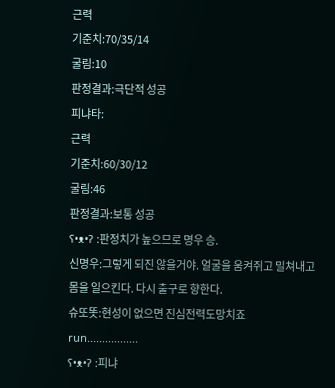근력
기준치:70/35/14
굴림:10
판정결과:극단적 성공
피냐타:
근력
기준치:60/30/12
굴림:46
판정결과:보통 성공
ʕ•ᴥ•ʔ :판정치가 높으므로 명우 승.
신명우:그렇게 되진 않을거야. 얼굴을 움켜쥐고 밀쳐내고 몸을 일으킨다. 다시 출구로 향한다.
슈또똣:현성이 없으면 진심전력도망치죠
run.................
ʕ•ᴥ•ʔ :피냐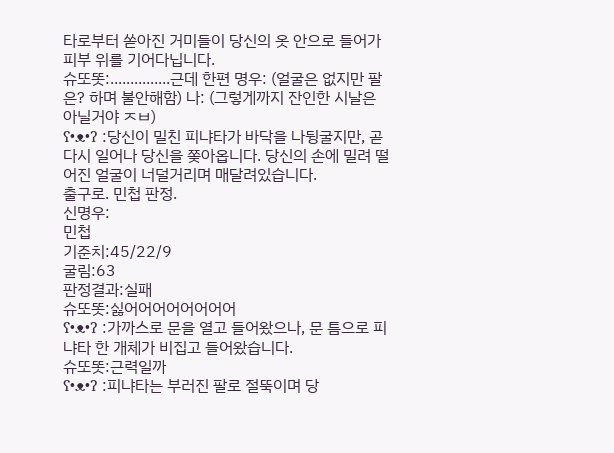타로부터 쏟아진 거미들이 당신의 옷 안으로 들어가 피부 위를 기어다닙니다.
슈또똣:...............근데 한편 명우: (얼굴은 없지만 팔은? 하며 불안해함) 나: (그렇게까지 잔인한 시날은 아닐거야 ㅈㅂ)
ʕ•ᴥ•ʔ :당신이 밀친 피냐타가 바닥을 나뒹굴지만, 곧 다시 일어나 당신을 쫒아옵니다. 당신의 손에 밀려 떨어진 얼굴이 너덜거리며 매달려있습니다.
출구로. 민첩 판정.
신명우:
민첩
기준치:45/22/9
굴림:63
판정결과:실패
슈또똣:싫어어어어어어어어
ʕ•ᴥ•ʔ :가까스로 문을 열고 들어왔으나, 문 틈으로 피냐타 한 개체가 비집고 들어왔습니다.
슈또똣:근력일까
ʕ•ᴥ•ʔ :피냐타는 부러진 팔로 절뚝이며 당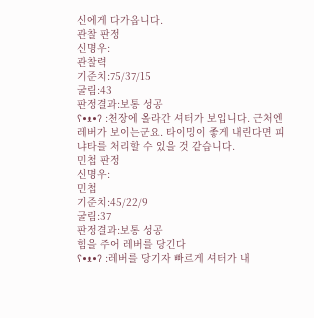신에게 다가옵니다.
관찰 판정
신명우:
관찰력
기준치:75/37/15
굴림:43
판정결과:보통 성공
ʕ•ᴥ•ʔ :천장에 올라간 셔터가 보입니다. 근처엔 레버가 보이는군요. 타이밍이 좋게 내린다면 피냐타를 처리할 수 있을 것 같습니다.
민첩 판정
신명우:
민첩
기준치:45/22/9
굴림:37
판정결과:보통 성공
힘을 주어 레버를 당긴다
ʕ•ᴥ•ʔ :레버를 당기자 빠르게 셔터가 내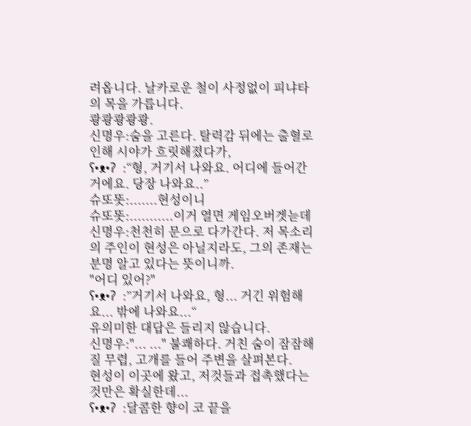려옵니다. 날카로운 철이 사정없이 피냐타의 목을 가릅니다.
쾅쾅쾅쾅쾅.
신명우:숨을 고른다. 탈력감 뒤에는 출혈로 인해 시야가 흐릿해졌다가,
ʕ•ᴥ•ʔ :“형, 거기서 나와요. 어디에 들어간거에요. 당장 나와요..”
슈또똣:.......현성이니
슈또똣:...........이거 열면 게임오버겟늗데
신명우:천천히 문으로 다가간다. 저 목소리의 주인이 현성은 아닐지라도, 그의 존재는 분명 알고 있다는 뜻이니까.
"어디 있어?"
ʕ•ᴥ•ʔ :”거기서 나와요, 형... 거긴 위험해요... 밖에 나와요...“
유의미한 대답은 들리지 않습니다.
신명우:"... ..." 불쾌하다. 거친 숨이 잠잠해질 무렵, 고개를 들어 주변을 살펴본다.
현성이 이곳에 왔고, 저것들과 접촉했다는 것만은 확실한데...
ʕ•ᴥ•ʔ :달콤한 향이 코 끝을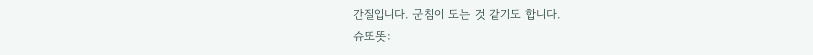간질입니다. 군침이 도는 것 같기도 합니다.
슈또똣: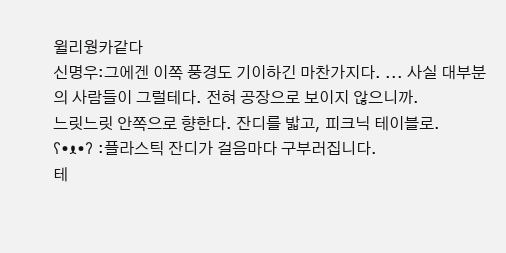윌리웡카같다
신명우:그에겐 이쪽 풍경도 기이하긴 마찬가지다. ... 사실 대부분의 사람들이 그럴테다. 전혀 공장으로 보이지 않으니까.
느릿느릿 안쪽으로 향한다. 잔디를 밟고, 피크닉 테이블로.
ʕ•ᴥ•ʔ :플라스틱 잔디가 걸음마다 구부러집니다.
테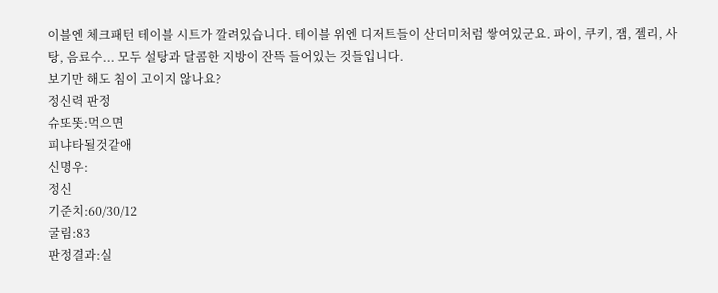이블엔 체크패턴 테이블 시트가 깔려있습니다. 테이블 위엔 디저트들이 산더미처럼 쌓여있군요. 파이, 쿠키, 잼, 젤리, 사탕, 음료수... 모두 설탕과 달콤한 지방이 잔뜩 들어있는 것들입니다.
보기만 해도 침이 고이지 않나요?
정신력 판정
슈또똣:먹으면
피냐타될것같애
신명우:
정신
기준치:60/30/12
굴림:83
판정결과:실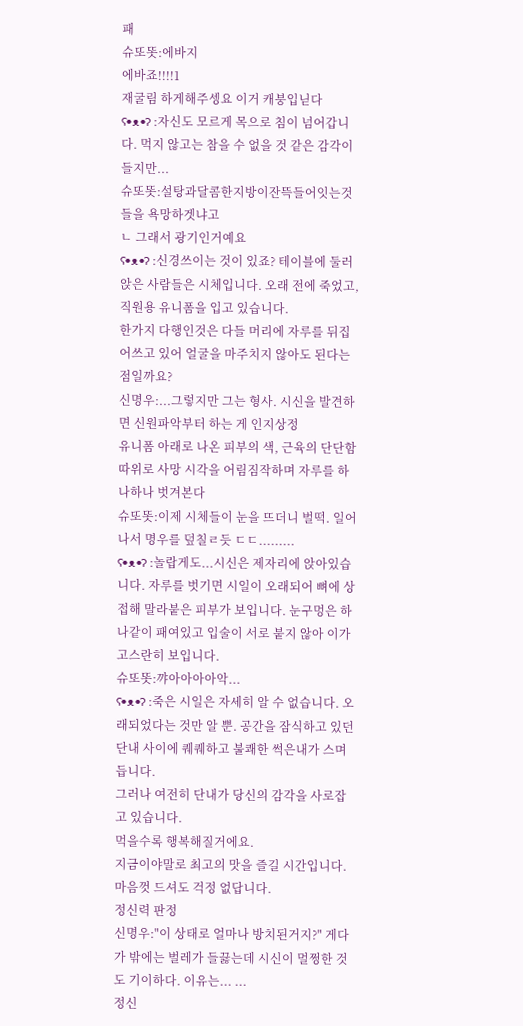패
슈또똣:에바지
에바죠!!!!1
재굴림 하게해주셍요 이거 캐붕입닏다
ʕ•ᴥ•ʔ :자신도 모르게 목으로 침이 넘어갑니다. 먹지 않고는 참을 수 없을 것 같은 감각이 들지만...
슈또똣:설탕과달콤한지방이잔뜩들어잇는것들을 욕망하겟냐고
ㄴ 그래서 광기인거예요
ʕ•ᴥ•ʔ :신경쓰이는 것이 있죠? 테이블에 둘러앉은 사람들은 시체입니다. 오래 전에 죽었고, 직원용 유니폼을 입고 있습니다.
한가지 다행인것은 다들 머리에 자루를 뒤집어쓰고 있어 얼굴을 마주치지 않아도 된다는 점일까요?
신명우:...그렇지만 그는 형사. 시신을 발견하면 신원파악부터 하는 게 인지상정
유니폼 아래로 나온 피부의 색, 근육의 단단함 따위로 사망 시각을 어림짐작하며 자루를 하나하나 벗겨본다
슈또똣:이제 시체들이 눈을 뜨더니 벌떡. 일어나서 명우를 덮칠ㄹ듯 ㄷㄷ.........
ʕ•ᴥ•ʔ :놀랍게도...시신은 제자리에 앉아있습니다. 자루를 벗기면 시일이 오래되어 뼈에 상접해 말라붙은 피부가 보입니다. 눈구멍은 하나같이 패여있고 입술이 서로 붙지 않아 이가 고스란히 보입니다.
슈또똣:꺄아아아아악...
ʕ•ᴥ•ʔ :죽은 시일은 자세히 알 수 없습니다. 오래되었다는 것만 알 뿐. 공간을 잠식하고 있던 단내 사이에 퀘퀘하고 불쾌한 썩은내가 스며듭니다.
그러나 여전히 단내가 당신의 감각을 사로잡고 있습니다.
먹을수록 행복해질거에요.
지금이야말로 최고의 맛을 즐길 시간입니다.
마음껏 드셔도 걱정 없답니다.
정신력 판정
신명우:"이 상태로 얼마나 방치된거지?" 게다가 밖에는 벌레가 들끓는데 시신이 멀쩡한 것도 기이하다. 이유는... ...
정신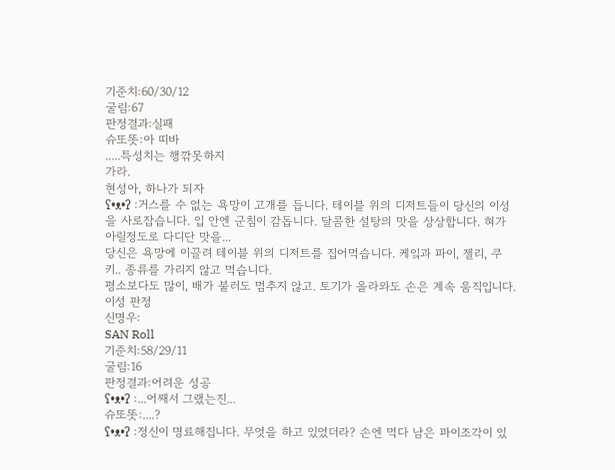기준치:60/30/12
굴림:67
판정결과:실패
슈또똣:아 띠바
.....특성치는 행깎못하지
가라.
현성아, 하나가 되자
ʕ•ᴥ•ʔ :거스를 수 없는 욕망이 고개를 듭니다. 테이블 위의 디저트들이 당신의 이성을 사로잡습니다. 입 안엔 군침이 감돕니다. 달콤한 설탕의 맛을 상상합니다. 혀가 아릴정도로 다디단 맛을...
당신은 욕망에 이끌려 테이블 위의 디저트를 집어먹습니다. 케잌과 파이, 젤리, 쿠키.. 종류를 가리지 않고 먹습니다.
평소보다도 많이, 배가 불러도 멈추지 않고. 토기가 올라와도 손은 계속 움직입니다.
이성 판정
신명우:
SAN Roll
기준치:58/29/11
굴림:16
판정결과:어려운 성공
ʕ•ᴥ•ʔ :...어째서 그랬는진...
슈또똣:....?
ʕ•ᴥ•ʔ :정신이 명료해집니다. 무엇을 하고 있었더라? 손엔 먹다 남은 파이조각이 있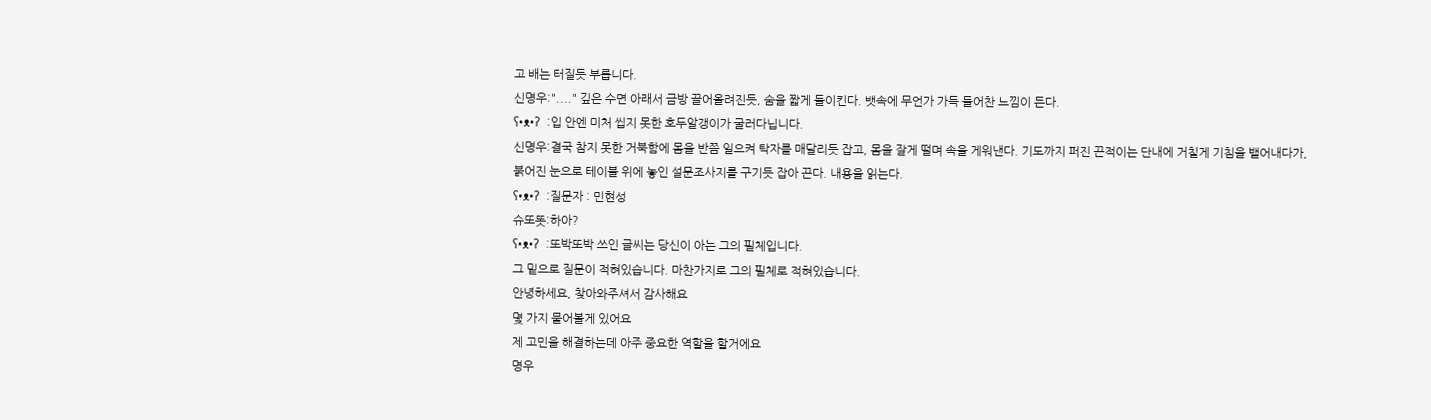고 배는 터질듯 부릅니다.
신명우:"...." 깊은 수면 아래서 금방 끌어올려진듯, 숨을 짧게 들이킨다. 뱃속에 무언가 가득 들어찬 느낌이 든다.
ʕ•ᴥ•ʔ :입 안엔 미처 씹지 못한 호두알갱이가 굴러다닙니다.
신명우:결국 참지 못한 거북함에 몸을 반쯤 일으켜 탁자를 매달리듯 잡고, 몸을 잘게 떨며 속을 게워낸다. 기도까지 퍼진 끈적이는 단내에 거칠게 기침을 뱉어내다가,
붉어진 눈으로 테이블 위에 놓인 설문조사지를 구기듯 잡아 끈다. 내용을 읽는다.
ʕ•ᴥ•ʔ :질문자 : 민현성
슈또똣:하아?
ʕ•ᴥ•ʔ :또박또박 쓰인 글씨는 당신이 아는 그의 필체입니다.
그 밑으로 질문이 적혀있습니다. 마찬가지로 그의 필체로 적혀있습니다.
안녕하세요, 찾아와주셔서 감사해요
몇 가지 물어볼게 있어요
제 고민을 해결하는데 아주 중요한 역할을 할거에요
명우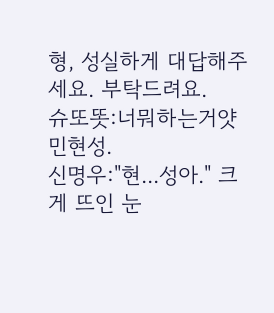형, 성실하게 대답해주세요. 부탁드려요.
슈또똣:너뭐하는거얏민현성.
신명우:"현...성아." 크게 뜨인 눈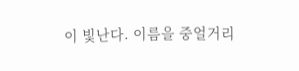이 빛난다. 이름을 중얼거리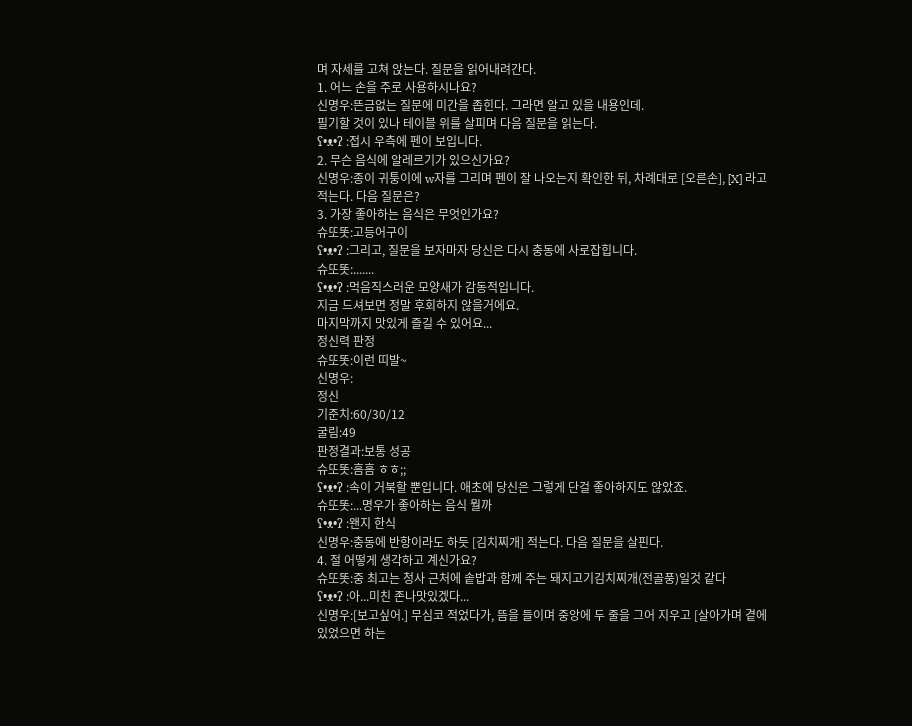며 자세를 고쳐 앉는다. 질문을 읽어내려간다.
1. 어느 손을 주로 사용하시나요?
신명우:뜬금없는 질문에 미간을 좁힌다. 그라면 알고 있을 내용인데.
필기할 것이 있나 테이블 위를 살피며 다음 질문을 읽는다.
ʕ•ᴥ•ʔ :접시 우측에 펜이 보입니다.
2. 무슨 음식에 알레르기가 있으신가요?
신명우:종이 귀퉁이에 w자를 그리며 펜이 잘 나오는지 확인한 뒤, 차례대로 [오른손], [X] 라고 적는다. 다음 질문은?
3. 가장 좋아하는 음식은 무엇인가요?
슈또똣:고등어구이
ʕ•ᴥ•ʔ :그리고, 질문을 보자마자 당신은 다시 충동에 사로잡힙니다.
슈또똣:.......
ʕ•ᴥ•ʔ :먹음직스러운 모양새가 감동적입니다.
지금 드셔보면 정말 후회하지 않을거에요.
마지막까지 맛있게 즐길 수 있어요...
정신력 판정
슈또똣:이런 띠발~
신명우:
정신
기준치:60/30/12
굴림:49
판정결과:보통 성공
슈또똣:흠흠 ㅎㅎ;;
ʕ•ᴥ•ʔ :속이 거북할 뿐입니다. 애초에 당신은 그렇게 단걸 좋아하지도 않았죠.
슈또똣:...명우가 좋아하는 음식 뭘까
ʕ•ᴥ•ʔ :왠지 한식
신명우:충동에 반항이라도 하듯 [김치찌개] 적는다. 다음 질문을 살핀다.
4. 절 어떻게 생각하고 계신가요?
슈또똣:중 최고는 청사 근처에 솥밥과 함께 주는 돼지고기김치찌개(전골풍)일것 같다
ʕ•ᴥ•ʔ :아...미친 존나맛있겠다...
신명우:[보고싶어.] 무심코 적었다가, 뜸을 들이며 중앙에 두 줄을 그어 지우고 [살아가며 곁에 있었으면 하는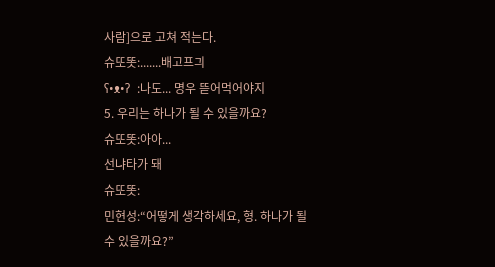사람]으로 고쳐 적는다.
슈또똣:.......배고프긔
ʕ•ᴥ•ʔ :나도... 명우 뜯어먹어야지
5. 우리는 하나가 될 수 있을까요?
슈또똣:아아...
선냐타가 돼
슈또똣:
민현성:“어떻게 생각하세요, 형. 하나가 될 수 있을까요?”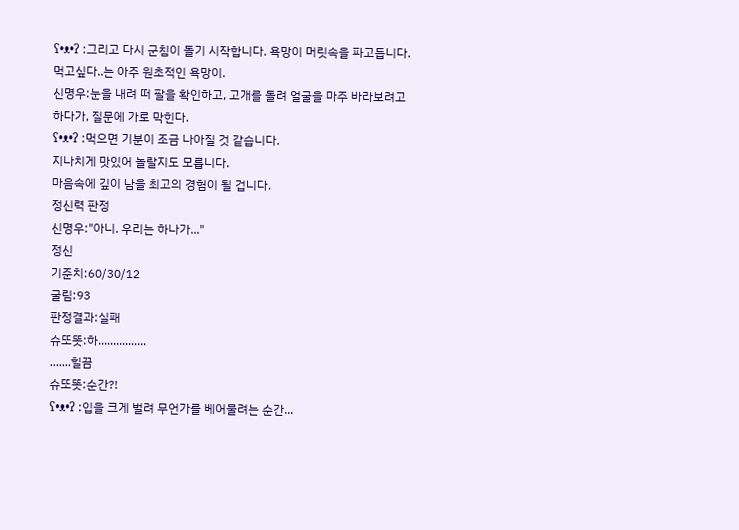ʕ•ᴥ•ʔ :그리고 다시 군침이 돌기 시작합니다. 욕망이 머릿속을 파고듭니다. 먹고싶다..는 아주 원초적인 욕망이.
신명우:눈을 내려 떠 팔을 확인하고, 고개를 돌려 얼굴을 마주 바라보려고 하다가, 질문에 가로 막힌다.
ʕ•ᴥ•ʔ :먹으면 기분이 조금 나아질 것 같습니다.
지나치게 맛있어 놀랄지도 모릅니다.
마음속에 깊이 남을 최고의 경험이 될 겁니다.
정신력 판정
신명우:"아니. 우리는 하나가..."
정신
기준치:60/30/12
굴림:93
판정결과:실패
슈또똣:하................
.......힐끔
슈또똣:순간?!
ʕ•ᴥ•ʔ :입을 크게 벌려 무언가를 베어물려는 순간...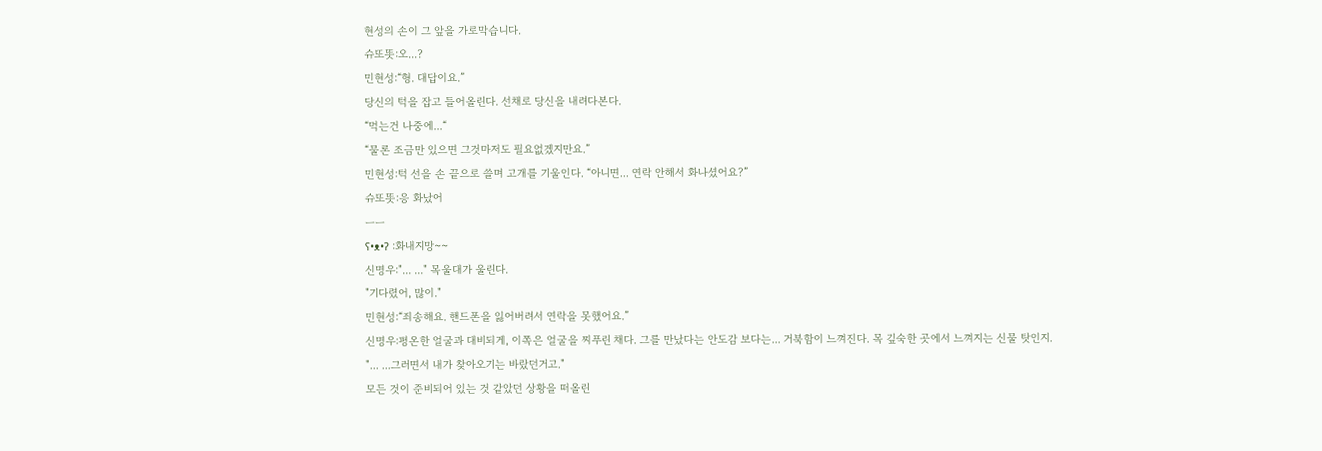현성의 손이 그 앞을 가로막습니다.
슈또똣:오...?
민현성:“형. 대답이요.”
당신의 턱을 잡고 들어올린다. 선채로 당신을 내려다본다.
“먹는건 나중에...“
“물론 조금만 있으면 그것마저도 필요없겠지만요.”
민현성:턱 선을 손 끝으로 쓸며 고개를 기울인다. “아니면... 연락 안해서 화나셨어요?”
슈또똣:응 화났어
ㅡㅡ
ʕ•ᴥ•ʔ :화내지망~~
신명우:"... ..." 목울대가 울린다.
"기다렸어, 많이."
민현성:“죄송해요. 핸드폰을 잃어버려서 연락을 못했어요.”
신명우:평온한 얼굴과 대비되게, 이쪽은 얼굴을 찌푸린 채다. 그를 만났다는 안도감 보다는... 거북함이 느껴진다. 목 깊숙한 곳에서 느껴지는 신물 탓인지.
"... ...그러면서 내가 찾아오기는 바랐던거고."
모든 것이 준비되어 있는 것 같았던 상황을 떠올린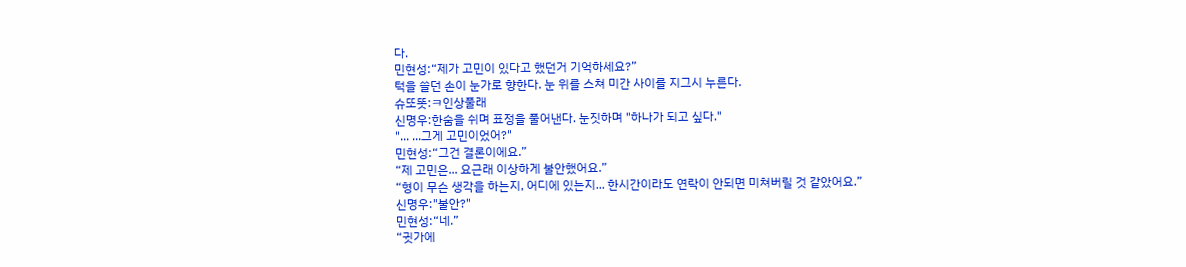다.
민현성:“제가 고민이 있다고 했던거 기억하세요?”
턱을 쓸던 손이 눈가로 향한다. 눈 위를 스쳐 미간 사이를 지그시 누른다.
슈또똣:ㅋ인상풀래
신명우:한숨을 쉬며 표정을 풀어낸다. 눈짓하며 "하나가 되고 싶다."
"... ...그게 고민이었어?"
민현성:“그건 결론이에요.”
“제 고민은... 요근래 이상하게 불안했어요.”
“형이 무슨 생각을 하는지, 어디에 있는지... 한시간이라도 연락이 안되면 미쳐버릴 것 같았어요.”
신명우:"불안?"
민현성:“네.”
“귓가에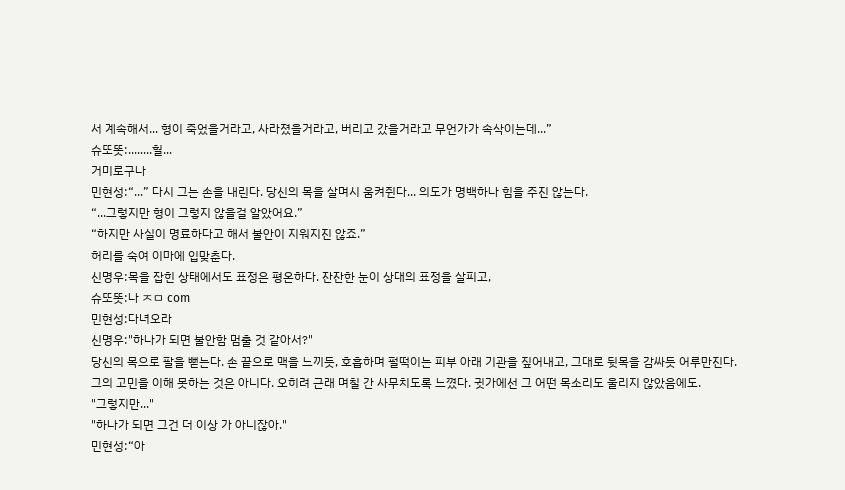서 계속해서... 형이 죽었을거라고, 사라졌을거라고, 버리고 갔을거라고 무언가가 속삭이는데...”
슈또똣:........헐...
거미로구나
민현성:“...” 다시 그는 손을 내린다. 당신의 목을 살며시 움켜쥔다... 의도가 명백하나 힘을 주진 않는다.
“...그렇지만 형이 그렇지 않을걸 알았어요.”
“하지만 사실이 명료하다고 해서 불안이 지워지진 않죠.”
허리를 숙여 이마에 입맞춘다.
신명우:목을 잡힌 상태에서도 표정은 평온하다. 잔잔한 눈이 상대의 표정을 살피고,
슈또똣:나 ㅈㅁ com
민현성:다녀오라
신명우:"하나가 되면 불안함 멈출 것 같아서?"
당신의 목으로 팔을 뻗는다. 손 끝으로 맥을 느끼듯, 호흡하며 펄떡이는 피부 아래 기관을 짚어내고, 그대로 뒷목을 감싸듯 어루만진다.
그의 고민을 이해 못하는 것은 아니다. 오히려 근래 며칠 간 사무치도록 느꼈다. 귓가에선 그 어떤 목소리도 울리지 않았음에도.
"그렇지만..."
"하나가 되면 그건 더 이상 가 아니잖아."
민현성:“아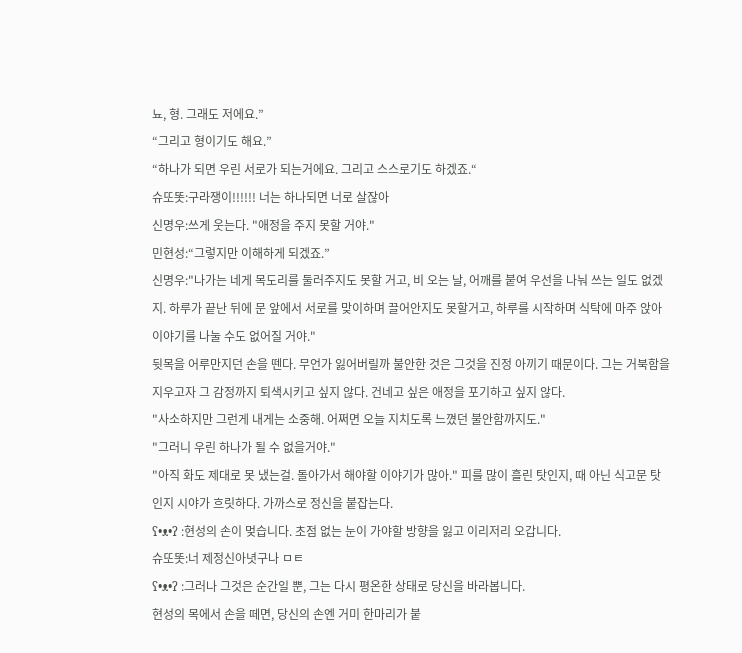뇨, 형. 그래도 저에요.”
“그리고 형이기도 해요.”
“하나가 되면 우린 서로가 되는거에요. 그리고 스스로기도 하겠죠.“
슈또똣:구라쟁이!!!!!! 너는 하나되면 너로 살잖아
신명우:쓰게 웃는다. "애정을 주지 못할 거야."
민현성:“그렇지만 이해하게 되겠죠.”
신명우:"나가는 네게 목도리를 둘러주지도 못할 거고, 비 오는 날, 어깨를 붙여 우선을 나눠 쓰는 일도 없겠지. 하루가 끝난 뒤에 문 앞에서 서로를 맞이하며 끌어안지도 못할거고, 하루를 시작하며 식탁에 마주 앉아 이야기를 나눌 수도 없어질 거야."
뒷목을 어루만지던 손을 뗀다. 무언가 잃어버릴까 불안한 것은 그것을 진정 아끼기 때문이다. 그는 거북함을 지우고자 그 감정까지 퇴색시키고 싶지 않다. 건네고 싶은 애정을 포기하고 싶지 않다.
"사소하지만 그런게 내게는 소중해. 어쩌면 오늘 지치도록 느꼈던 불안함까지도."
"그러니 우린 하나가 될 수 없을거야."
"아직 화도 제대로 못 냈는걸. 돌아가서 해야할 이야기가 많아." 피를 많이 흘린 탓인지, 때 아닌 식고문 탓인지 시야가 흐릿하다. 가까스로 정신을 붙잡는다.
ʕ•ᴥ•ʔ :현성의 손이 멎습니다. 초점 없는 눈이 가야할 방향을 잃고 이리저리 오갑니다.
슈또똣:너 제정신아녓구나 ㅁㅌ
ʕ•ᴥ•ʔ :그러나 그것은 순간일 뿐, 그는 다시 평온한 상태로 당신을 바라봅니다.
현성의 목에서 손을 떼면, 당신의 손엔 거미 한마리가 붙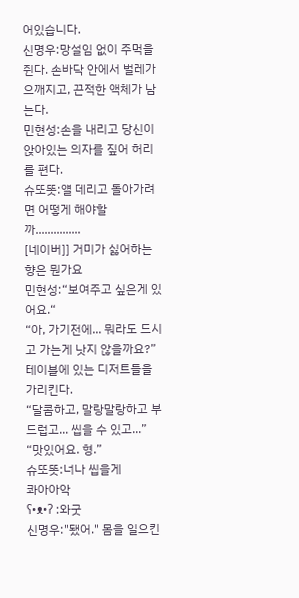어있습니다.
신명우:망설임 없이 주먹을 쥔다. 손바닥 안에서 벌레가 으깨지고, 끈적한 액체가 남는다.
민현성:손을 내리고 당신이 앉아있는 의자를 짚어 허리를 편다.
슈또똣:얠 데리고 돌아가려면 어떻게 해야할까...............
[네이버]] 거미가 싫어하는 향은 뭔가요
민현성:“보여주고 싶은게 있어요.“
“아, 가기전에... 뭐라도 드시고 가는게 낫지 않을까요?”
테이블에 있는 디저트들을 가리킨다.
“달콤하고, 말랑말랑하고 부드럽고... 씹을 수 있고...”
“맛있어요. 형.”
슈또똣:너나 씹을게
콰아아악
ʕ•ᴥ•ʔ :와굿
신명우:"됐어." 몸을 일으킨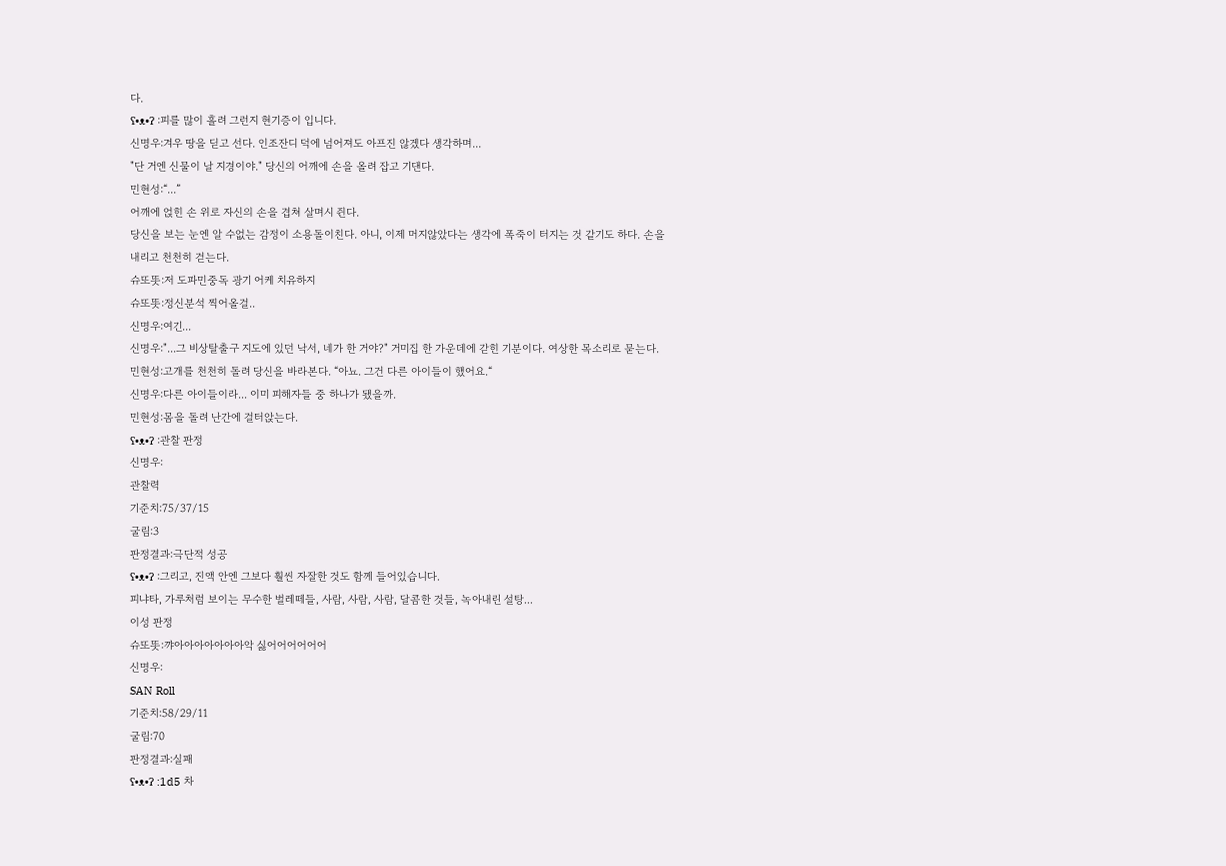다.
ʕ•ᴥ•ʔ :피를 많이 흘려 그런지 현기증이 입니다.
신명우:겨우 땅을 딛고 선다. 인조잔디 덕에 넘어져도 아프진 않겠다 생각하며...
"단 거엔 신물이 날 지경이야." 당신의 어깨에 손을 올려 잡고 기댄다.
민현성:“...”
어깨에 얹힌 손 위로 자신의 손을 겹쳐 살며시 쥔다.
당신을 보는 눈엔 알 수없는 감정이 소용돌이친다. 아니, 이제 머지않았다는 생각에 폭죽이 터지는 것 같기도 하다. 손을 내리고 천천히 걷는다.
슈또똣:저 도파민중독 광기 어케 치유하지
슈또똣:정신분석 찍어올걸..
신명우:여긴...
신명우:"...그 비상탈출구 지도에 있던 낙서, 네가 한 거야?" 거미집 한 가운데에 갇힌 기분이다. 여상한 목소리로 묻는다.
민현성:고개를 천천히 돌려 당신을 바라본다. “아뇨. 그건 다른 아이들이 했어요.“
신명우:다른 아이들이라... 이미 피해자들 중 하나가 됐을까.
민현성:몸을 돌려 난간에 걸터앉는다.
ʕ•ᴥ•ʔ :관찰 판정
신명우:
관찰력
기준치:75/37/15
굴림:3
판정결과:극단적 성공
ʕ•ᴥ•ʔ :그리고, 진액 안엔 그보다 훨씬 자잘한 것도 함께 들어있습니다.
피냐타, 가루처럼 보이는 무수한 벌레떼들, 사람, 사람, 사람, 달콤한 것들, 녹아내린 설탕...
이성 판정
슈또똣:꺄아아아아아아아악 싫어어어어어어
신명우:
SAN Roll
기준치:58/29/11
굴림:70
판정결과:실패
ʕ•ᴥ•ʔ :1d5 차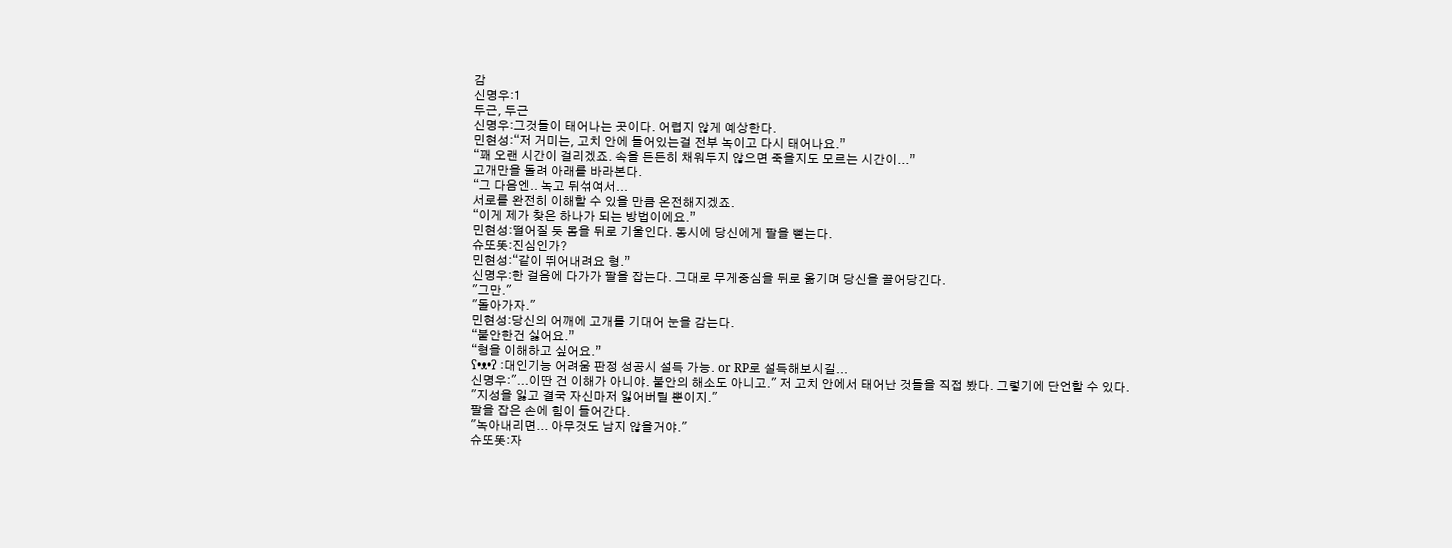감
신명우:1
두근, 두근
신명우:그것들이 태어나는 곳이다. 어렵지 않게 예상한다.
민현성:“저 거미는, 고치 안에 들어있는걸 전부 녹이고 다시 태어나요.”
“꽤 오랜 시간이 걸리겠죠. 속을 든든히 채워두지 않으면 죽을지도 모르는 시간이...”
고개만을 돌려 아래를 바라본다.
“그 다음엔.. 녹고 뒤섞여서...
서로를 완전히 이해할 수 있을 만큼 온전해지겠죠.
“이게 제가 찾은 하나가 되는 방법이에요.”
민현성:떨어질 듯 몸을 뒤로 기울인다. 동시에 당신에게 팔을 뻗는다.
슈또똣:진심인가?
민현성:“같이 뛰어내려요 형.”
신명우:한 걸음에 다가가 팔을 잡는다. 그대로 무게중심을 뒤로 옮기며 당신을 끌어당긴다.
"그만."
"돌아가자."
민현성:당신의 어깨에 고개를 기대어 눈을 감는다.
“불안한건 싫어요.”
“형을 이해하고 싶어요.”
ʕ•ᴥ•ʔ :대인기능 어려움 판정 성공시 설득 가능. or RP로 설득해보시길...
신명우:"...이딴 건 이해가 아니야. 불안의 해소도 아니고." 저 고치 안에서 태어난 것들을 직접 봤다. 그렇기에 단언할 수 있다.
"지성을 잃고 결국 자신마저 잃어버릴 뿐이지."
팔을 잡은 손에 힘이 들어간다.
"녹아내리면... 아무것도 남지 않을거야."
슈또똣:자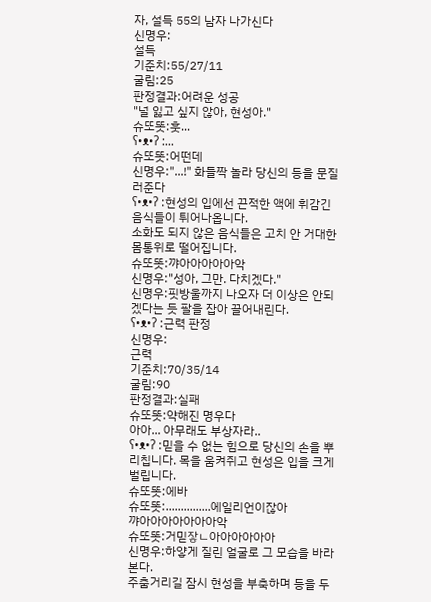자, 설득 55의 남자 나가신다
신명우:
설득
기준치:55/27/11
굴림:25
판정결과:어려운 성공
"널 잃고 싶지 않아, 현성아."
슈또똣:훗...
ʕ•ᴥ•ʔ :...
슈또똣:어떤데
신명우:"...!" 화들짝 놀라 당신의 등을 문질러준다
ʕ•ᴥ•ʔ :현성의 입에선 끈적한 액에 휘감긴 음식들이 튀어나옵니다.
소화도 되지 않은 음식들은 고치 안 거대한 몸통위로 떨어집니다.
슈또똣:꺄아아아아아악
신명우:"성아, 그만. 다치겠다."
신명우:핏방울까지 나오자 더 이상은 안되겠다는 듯 팔을 잡아 끌어내린다.
ʕ•ᴥ•ʔ :근력 판정
신명우:
근력
기준치:70/35/14
굴림:90
판정결과:실패
슈또똣:약해진 명우다
아아... 아무래도 부상자라..
ʕ•ᴥ•ʔ :믿을 수 없는 힘으로 당신의 손을 뿌리칩니다. 목을 움켜쥐고 현성은 입을 크게 벌립니다.
슈또똣:에바
슈또똣:...............에일리언이잖아
꺄아아아아아아아악
슈또똣:거믿잫ㄴ아아아아아아
신명우:하얗게 질린 얼굴로 그 모습을 바라본다.
주춤거리길 잠시 현성을 부축하며 등을 두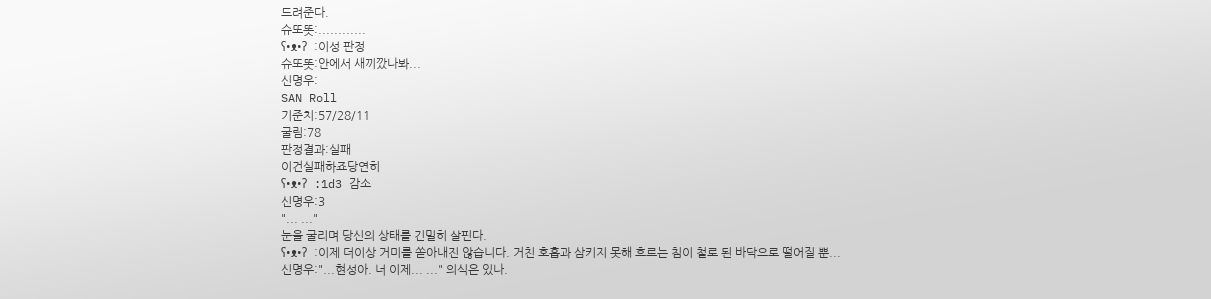드려준다.
슈또똣:............
ʕ•ᴥ•ʔ :이성 판정
슈또똣:안에서 새끼깠나봐...
신명우:
SAN Roll
기준치:57/28/11
굴림:78
판정결과:실패
이건실패하죠당연히
ʕ•ᴥ•ʔ :1d3 감소
신명우:3
"... ..."
눈을 굴리며 당신의 상태를 긴밀히 살핀다.
ʕ•ᴥ•ʔ :이제 더이상 거미를 쏟아내진 않습니다. 거친 호흡과 삼키지 못해 흐르는 침이 철로 된 바닥으로 떨어질 뿐...
신명우:"...현성아. 너 이제... ..." 의식은 있나.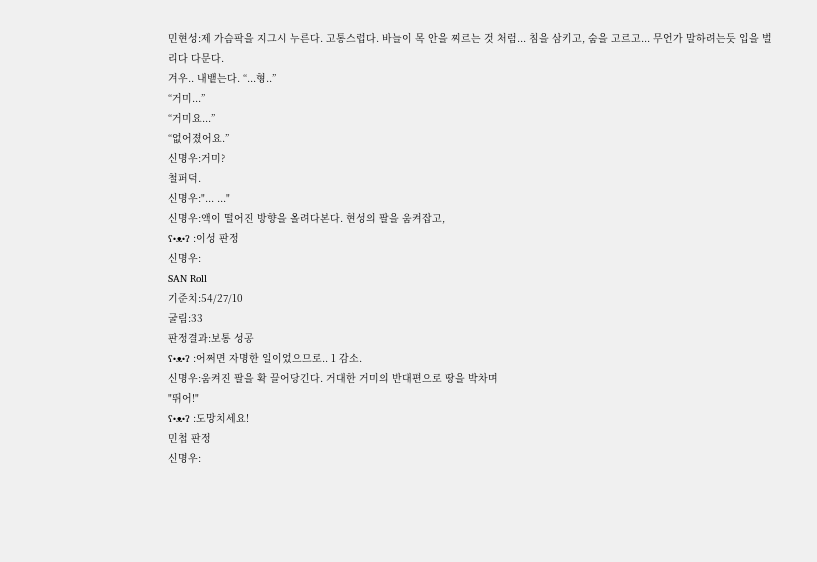민현성:제 가슴팍을 지그시 누른다. 고통스럽다. 바늘이 목 안을 찌르는 것 처럼... 침을 삼키고, 숨을 고르고... 무언가 말하려는듯 입을 벌리다 다문다.
겨우.. 내뱉는다. “...형..”
“거미...”
“거미요...”
“없어졌어요.”
신명우:거미?
철퍼덕.
신명우:"... ..."
신명우:액이 떨어진 방향을 올려다본다. 현성의 팔을 움켜잡고,
ʕ•ᴥ•ʔ :이성 판정
신명우:
SAN Roll
기준치:54/27/10
굴림:33
판정결과:보통 성공
ʕ•ᴥ•ʔ :어쩌면 자명한 일이었으므로.. 1 감소.
신명우:움켜진 팔을 확 끌어당긴다. 거대한 거미의 반대편으로 땅을 박차며
"뛰어!"
ʕ•ᴥ•ʔ :도망치세요!
민첩 판정
신명우: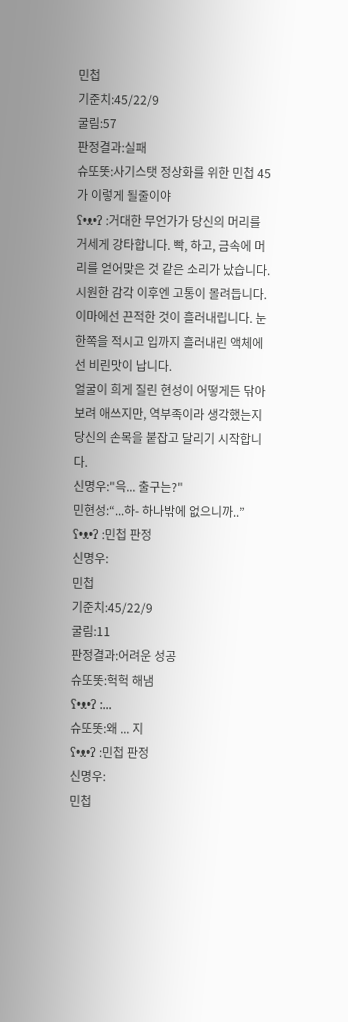민첩
기준치:45/22/9
굴림:57
판정결과:실패
슈또똣:사기스탯 정상화를 위한 민첩 45가 이렇게 될줄이야
ʕ•ᴥ•ʔ :거대한 무언가가 당신의 머리를 거세게 강타합니다. 빡, 하고, 금속에 머리를 얻어맞은 것 같은 소리가 났습니다.
시원한 감각 이후엔 고통이 몰려듭니다.
이마에선 끈적한 것이 흘러내립니다. 눈 한쪽을 적시고 입까지 흘러내린 액체에선 비린맛이 납니다.
얼굴이 희게 질린 현성이 어떻게든 닦아보려 애쓰지만, 역부족이라 생각했는지 당신의 손목을 붙잡고 달리기 시작합니다.
신명우:"윽... 출구는?"
민현성:“...하- 하나밖에 없으니까..”
ʕ•ᴥ•ʔ :민첩 판정
신명우:
민첩
기준치:45/22/9
굴림:11
판정결과:어려운 성공
슈또똣:헉헉 해냄
ʕ•ᴥ•ʔ :...
슈또똣:왜 ... 지
ʕ•ᴥ•ʔ :민첩 판정
신명우:
민첩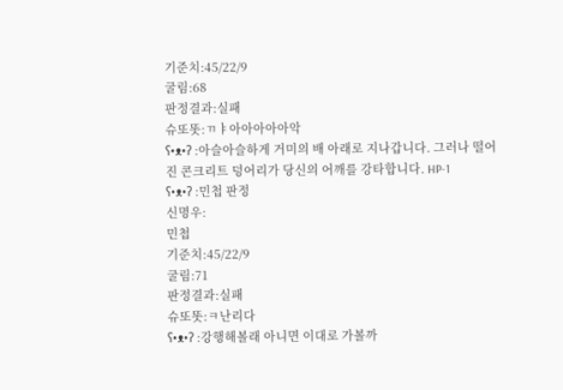기준치:45/22/9
굴림:68
판정결과:실패
슈또똣:ㄲㅑ아아아아아악
ʕ•ᴥ•ʔ :아슬아슬하게 거미의 배 아래로 지나갑니다. 그러나 떨어진 콘크리트 덩어리가 당신의 어깨를 강타합니다. HP-1
ʕ•ᴥ•ʔ :민첩 판정
신명우:
민첩
기준치:45/22/9
굴림:71
판정결과:실패
슈또똣:ㅋ난리다
ʕ•ᴥ•ʔ :강행해볼래 아니면 이대로 가볼까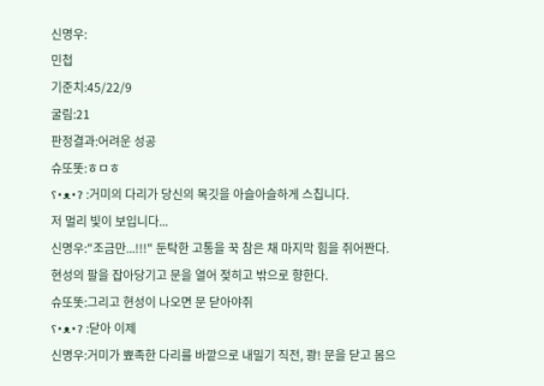신명우:
민첩
기준치:45/22/9
굴림:21
판정결과:어려운 성공
슈또똣:ㅎㅁㅎ
ʕ•ᴥ•ʔ :거미의 다리가 당신의 목깃을 아슬아슬하게 스칩니다.
저 멀리 빛이 보입니다...
신명우:"조금만...!!!" 둔탁한 고통을 꾹 참은 채 마지막 힘을 쥐어짠다. 현성의 팔을 잡아당기고 문을 열어 젖히고 밖으로 향한다.
슈또똣:그리고 현성이 나오면 문 닫아야쥐
ʕ•ᴥ•ʔ :닫아 이제
신명우:거미가 뾰족한 다리를 바깥으로 내밀기 직전, 쾅! 문을 닫고 몸으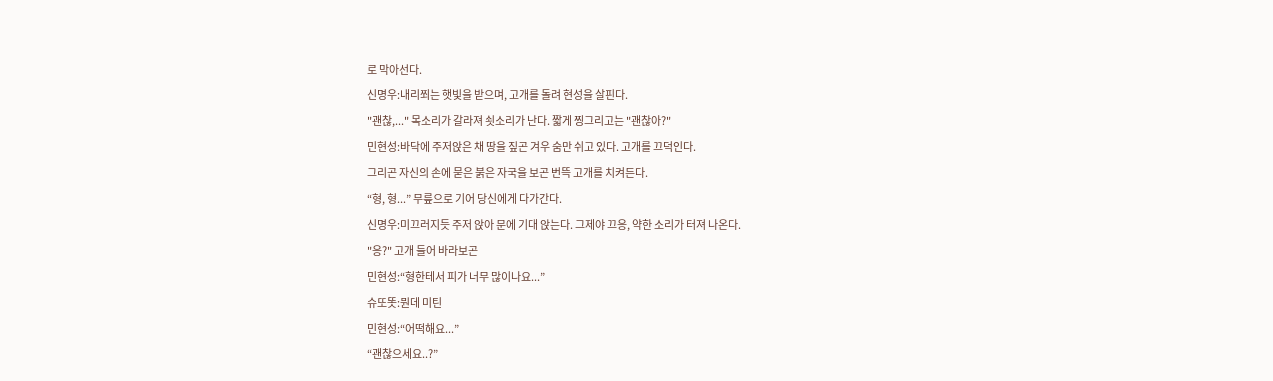로 막아선다.
신명우:내리쬐는 햇빛을 받으며, 고개를 돌려 현성을 살핀다.
"괜찮,..." 목소리가 갈라져 쇳소리가 난다. 짧게 찡그리고는 "괜찮아?"
민현성:바닥에 주저앉은 채 땅을 짚곤 겨우 숨만 쉬고 있다. 고개를 끄덕인다.
그리곤 자신의 손에 묻은 붉은 자국을 보곤 번뜩 고개를 치켜든다.
“형, 형...” 무릎으로 기어 당신에게 다가간다.
신명우:미끄러지듯 주저 앉아 문에 기대 앉는다. 그제야 끄응, 약한 소리가 터져 나온다.
"응?" 고개 들어 바라보곤
민현성:“형한테서 피가 너무 많이나요...”
슈또똣:뭔데 미틴
민현성:“어떡해요...”
“괜찮으세요..?”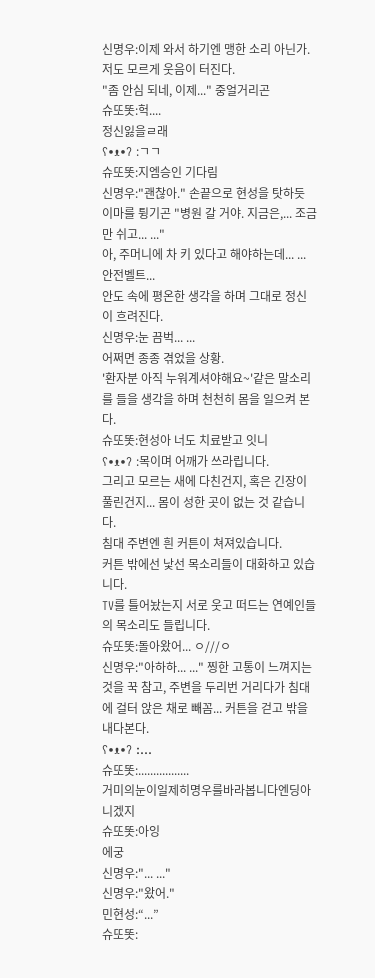신명우:이제 와서 하기엔 맹한 소리 아닌가. 저도 모르게 웃음이 터진다.
"좀 안심 되네, 이제..." 중얼거리곤
슈또똣:헉....
정신잃을ㄹ래
ʕ•ᴥ•ʔ :ㄱㄱ
슈또똣:지엠승인 기다림
신명우:"괜찮아." 손끝으로 현성을 탓하듯 이마를 튕기곤 "병원 갈 거야. 지금은,... 조금만 쉬고... ..."
아, 주머니에 차 키 있다고 해야하는데... ... 안전벨트...
안도 속에 평온한 생각을 하며 그대로 정신이 흐려진다.
신명우:눈 끔벅... ...
어쩌면 종종 겪었을 상황.
'환자분 아직 누워계셔야해요~'같은 말소리를 들을 생각을 하며 천천히 몸을 일으켜 본다.
슈또똣:현성아 너도 치료받고 잇니
ʕ•ᴥ•ʔ :목이며 어깨가 쓰라립니다.
그리고 모르는 새에 다친건지, 혹은 긴장이 풀린건지... 몸이 성한 곳이 없는 것 같습니다.
침대 주변엔 흰 커튼이 쳐져있습니다.
커튼 밖에선 낯선 목소리들이 대화하고 있습니다.
TV를 틀어놨는지 서로 웃고 떠드는 연예인들의 목소리도 들립니다.
슈또똣:돌아왔어... ㅇ///ㅇ
신명우:"아하하... ..." 찡한 고통이 느껴지는 것을 꾹 참고, 주변을 두리번 거리다가 침대에 걸터 앉은 채로 빼꼼... 커튼을 걷고 밖을 내다본다.
ʕ•ᴥ•ʔ :...
슈또똣:.................
거미의눈이일제히명우를바라봅니다엔딩아니겠지
슈또똣:아잉
에궁
신명우:"... ..."
신명우:"왔어."
민현성:“...”
슈또똣: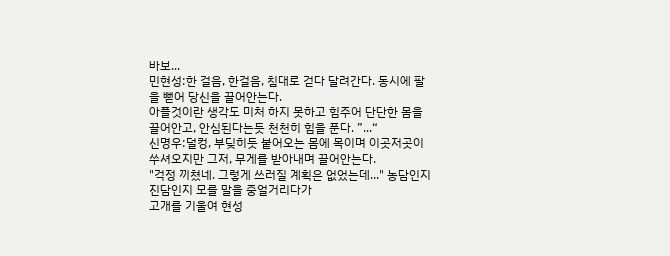바보...
민현성:한 걸음, 한걸음, 침대로 걷다 달려간다. 동시에 팔을 뻗어 당신을 끌어안는다.
아플것이란 생각도 미처 하지 못하고 힘주어 단단한 몸을 끌어안고, 안심된다는듯 천천히 힘을 푼다. ”...“
신명우:덜컹, 부딪히듯 붙어오는 몸에 목이며 이곳저곳이 쑤셔오지만 그저, 무게를 받아내며 끌어안는다.
"걱정 끼쳤네. 그렇게 쓰러질 계획은 없었는데..." 농담인지 진담인지 모를 말을 중얼거리다가
고개를 기울여 현성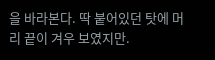을 바라본다. 딱 붙어있던 탓에 머리 끝이 겨우 보였지만.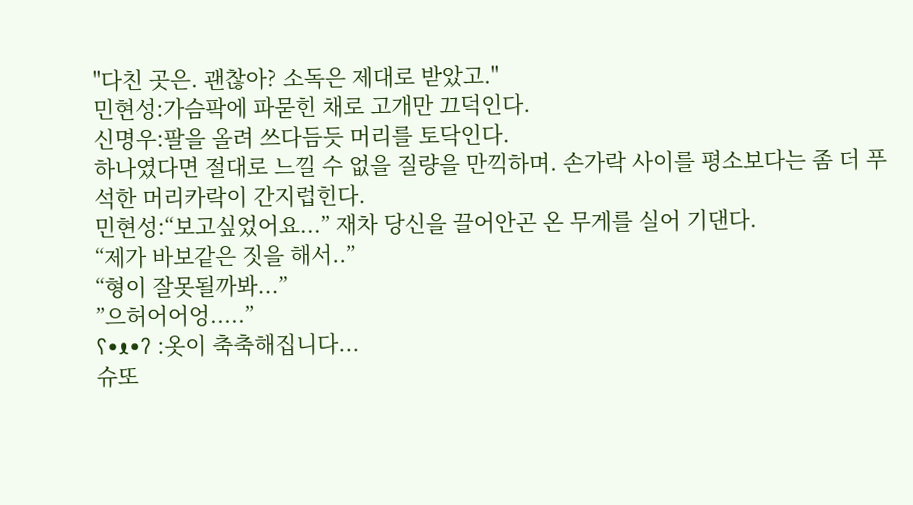"다친 곳은. 괜찮아? 소독은 제대로 받았고."
민현성:가슴팍에 파묻힌 채로 고개만 끄덕인다.
신명우:팔을 올려 쓰다듬듯 머리를 토닥인다.
하나였다면 절대로 느낄 수 없을 질량을 만끽하며. 손가락 사이를 평소보다는 좀 더 푸석한 머리카락이 간지럽힌다.
민현성:“보고싶었어요...” 재차 당신을 끌어안곤 온 무게를 실어 기댄다.
“제가 바보같은 짓을 해서..”
“형이 잘못될까봐...”
”으허어어엉.....”
ʕ•ᴥ•ʔ :옷이 축축해집니다...
슈또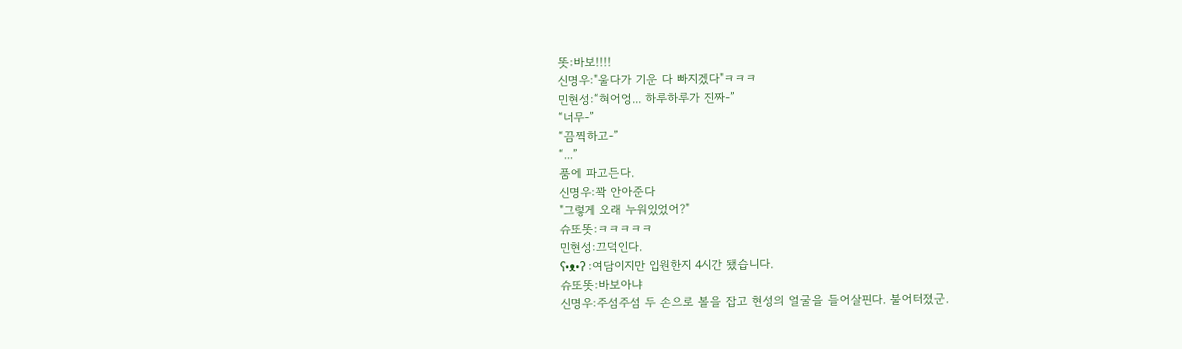똣:바보!!!!
신명우:"울다가 기운 다 빠지겠다"ㅋㅋㅋ
민현성:“혀어엉... 하루하루가 진짜-”
“너무-”
“끔찍하고-”
“...”
품에 파고든다.
신명우:꽉 안아준다
"그렇게 오래 누워있었어?"
슈또똣:ㅋㅋㅋㅋㅋ
민현성:끄덕인다.
ʕ•ᴥ•ʔ :여담이지만 입원한지 4시간 됐습니다.
슈또똣:바보아냐
신명우:주섬주섬 두 손으로 볼을 잡고 현성의 얼굴을 들어살핀다. 불어터졌군.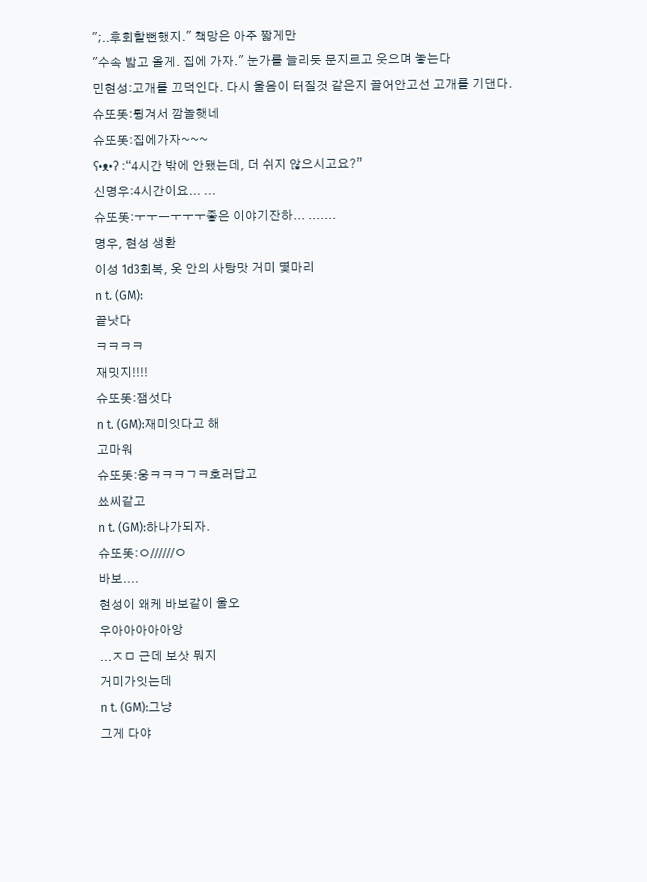";..후회할뻔했지." 책망은 아주 짧게만
"수속 밟고 올게. 집에 가자." 눈가를 늘리듯 문지르고 웃으며 놓는다
민현성:고개를 끄덕인다. 다시 울음이 터질것 같은지 끌어안고선 고개를 기댄다.
슈또똣:튕겨서 깜놀햇네
슈또똣:집에가자~~~
ʕ•ᴥ•ʔ :“4시간 밖에 안됐는데, 더 쉬지 않으시고요?”
신명우:4시간이요... ...
슈또똣:ㅜㅜㅡㅜㅜㅜ좋은 이야기잔하... .......
명우, 현성 생환
이성 1d3회복, 옷 안의 사탕맛 거미 몇마리
n t. (GM):
끝낫다
ㅋㅋㅋㅋ
재밋지!!!!
슈또똣:잼섯다
n t. (GM):재미잇다고 해
고마워
슈또똣:웅ㅋㅋㅋㄱㅋ호러답고
쑈씨같고
n t. (GM):하나가되자.
슈또똣:ㅇ//////ㅇ
바보....
현성이 왜케 바보같이 울오
우아아아아아앙
...ㅈㅁ 근데 보삿 뭐지
거미가잇는데
n t. (GM):그냥
그게 다야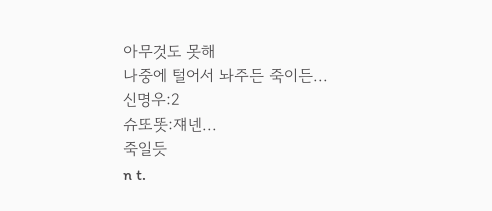아무것도 못해
나중에 털어서 놔주든 죽이든...
신명우:2
슈또똣:쟤넨...
죽일듯
n t.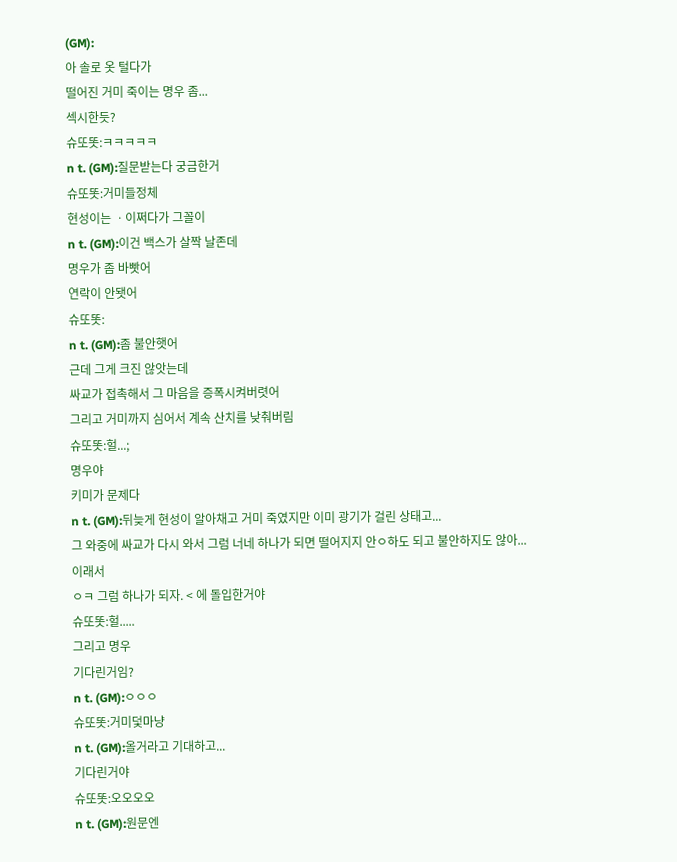(GM):
아 솔로 옷 털다가
떨어진 거미 죽이는 명우 좀...
섹시한듯?
슈또똣:ㅋㅋㅋㅋㅋ
n t. (GM):질문받는다 궁금한거
슈또똣:거미들정체
현성이는 ㆍ이쩌다가 그꼴이
n t. (GM):이건 백스가 살짝 날존데
명우가 좀 바빳어
연락이 안됏어
슈또똣:
n t. (GM):좀 불안햇어
근데 그게 크진 않앗는데
싸교가 접촉해서 그 마음을 증폭시켜버렷어
그리고 거미까지 심어서 계속 산치를 낮춰버림
슈또똣:헐...;
명우야
키미가 문제다
n t. (GM):뒤늦게 현성이 알아채고 거미 죽였지만 이미 광기가 걸린 상태고...
그 와중에 싸교가 다시 와서 그럼 너네 하나가 되면 떨어지지 안ㅇ하도 되고 불안하지도 않아...
이래서
ㅇㅋ 그럼 하나가 되자. < 에 돌입한거야
슈또똣:헐.....
그리고 명우
기다린거임?
n t. (GM):ㅇㅇㅇ
슈또똣:거미덫마냥
n t. (GM):올거라고 기대하고...
기다린거야
슈또똣:오오오오
n t. (GM):원문엔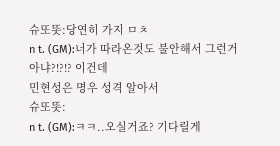슈또똣:당연히 가지 ㅁㅊ
n t. (GM):너가 따라온것도 불안해서 그런거 아냐?!?!? 이건데
민현성은 명우 성격 알아서
슈또똣:
n t. (GM):ㅋㅋ..오실거죠? 기다릴게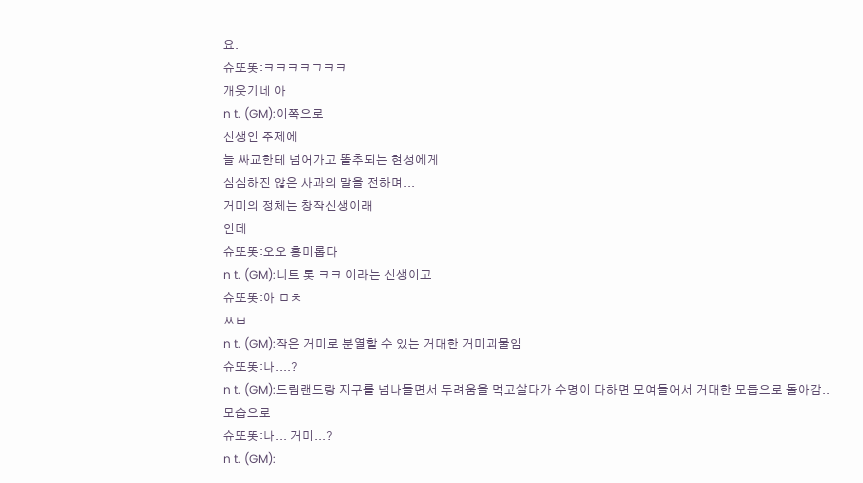요.
슈또똣:ㅋㅋㅋㅋㄱㅋㅋ
개웃기네 아
n t. (GM):이쪽으로
신생인 주제에
늘 싸교한테 넘어가고 똘추되는 현성에게
심심하진 않은 사과의 말을 전하며...
거미의 정체는 창작신생이래
인데
슈또똣:오오 흥미롭다
n t. (GM):니트 톳 ㅋㅋ 이라는 신생이고
슈또똣:아 ㅁㅊ
ㅆㅂ
n t. (GM):작은 거미로 분열할 수 있는 거대한 거미괴물임
슈또똣:나....?
n t. (GM):드림랜드랑 지구를 넘나들면서 두려움을 먹고살다가 수명이 다하면 모여들어서 거대한 모듭으로 돌아감..
모습으로
슈또똣:나... 거미...?
n t. (GM):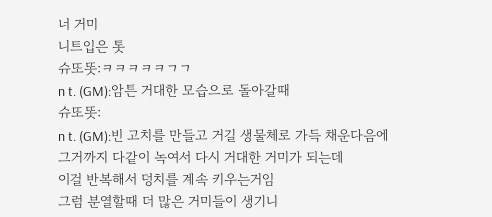너 거미
니트입은 톳
슈또똣:ㅋㅋㅋㅋㅋㄱㄱ
n t. (GM):암튼 거대한 모습으로 돌아갈때
슈또똣:
n t. (GM):빈 고치를 만들고 거길 생물체로 가득 채운다음에
그거까지 다같이 녹여서 다시 거대한 거미가 되는데
이걸 반복해서 덩치를 계속 키우는거임
그럼 분열할때 더 많은 거미들이 생기니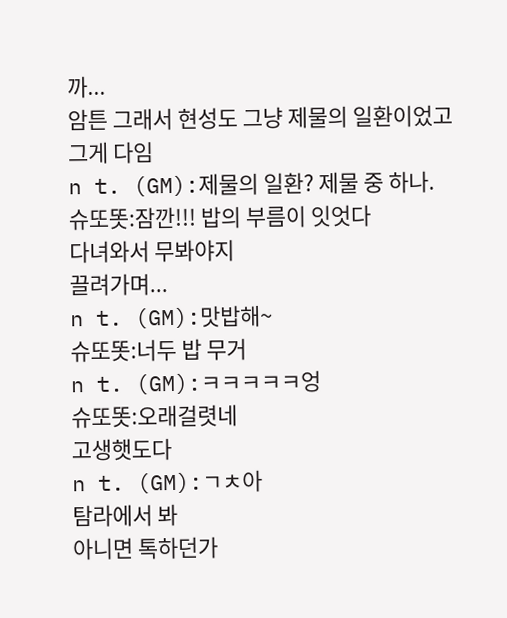까...
암튼 그래서 현성도 그냥 제물의 일환이었고
그게 다임
n t. (GM):제물의 일환? 제물 중 하나.
슈또똣:잠깐!!! 밥의 부름이 잇엇다
다녀와서 무봐야지
끌려가며...
n t. (GM):맛밥해~
슈또똣:너두 밥 무거
n t. (GM):ㅋㅋㅋㅋㅋ엉
슈또똣:오래걸렷네
고생햇도다
n t. (GM):ㄱㅊ아
탐라에서 봐
아니면 톡하던가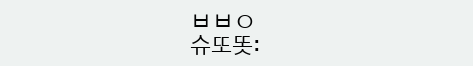ㅂㅂㅇ
슈또똣: